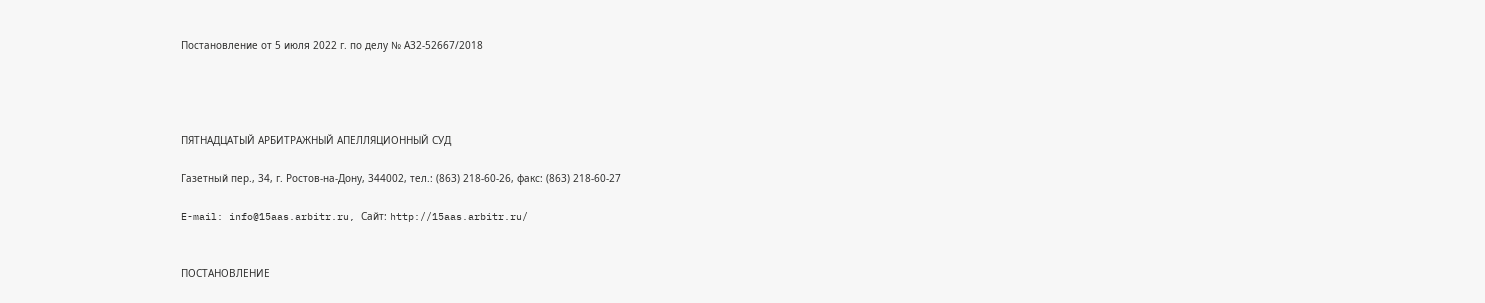Постановление от 5 июля 2022 г. по делу № А32-52667/2018




ПЯТНАДЦАТЫЙ АРБИТРАЖНЫЙ АПЕЛЛЯЦИОННЫЙ СУД

Газетный пер., 34, г. Ростов-на-Дону, 344002, тел.: (863) 218-60-26, факс: (863) 218-60-27

E-mail: info@15aas.arbitr.ru, Сайт: http://15aas.arbitr.ru/


ПОСТАНОВЛЕНИЕ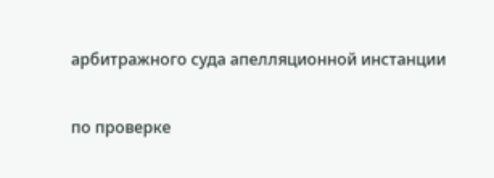арбитражного суда апелляционной инстанции

по проверке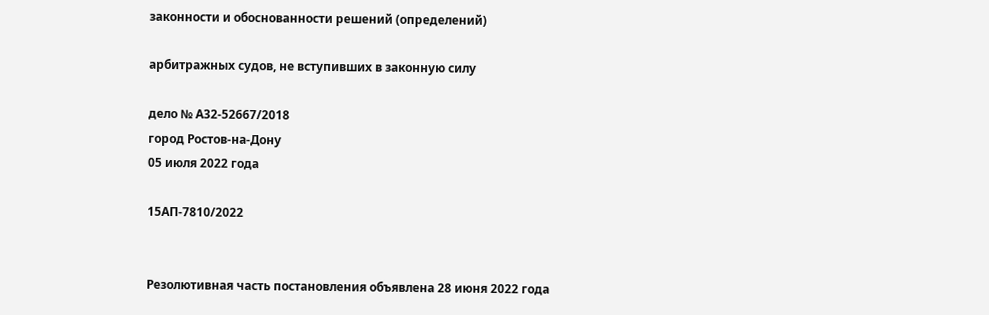законности и обоснованности решений (определений)

арбитражных судов, не вступивших в законную силу

дело № А32-52667/2018
город Ростов-на-Дону
05 июля 2022 года

15АП-7810/2022


Резолютивная часть постановления объявлена 28 июня 2022 года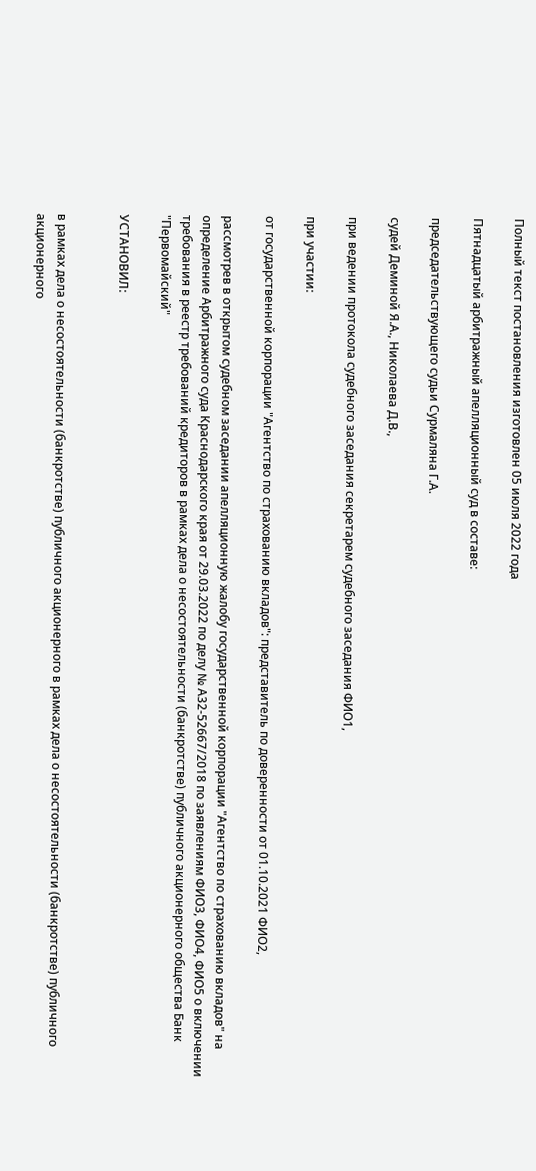Полный текст постановления изготовлен 05 июля 2022 года

Пятнадцатый арбитражный апелляционный суд в составе:

председательствующего судьи Сурмаляна Г.А.

судей Деминой Я.А., Николаева Д.В.,

при ведении протокола судебного заседания секретарем судебного заседания ФИО1,

при участии:

от государственной корпорации "Агентство по страхованию вкладов": представитель по доверенности от 01.10.2021 ФИО2,

рассмотрев в открытом судебном заседании апелляционную жалобу государственной корпорации "Агентство по страхованию вкладов" на определение Арбитражного суда Краснодарского края от 29.03.2022 по делу № А32-52667/2018 по заявлениям ФИО3, ФИО4, ФИО5 о включении требования в реестр требований кредиторов в рамках дела о несостоятельности (банкротстве) публичного акционерного общества Банк "Первомайский"

УСТАНОВИЛ:


в рамках дела о несостоятельности (банкротстве) публичного акционерного в рамках дела о несостоятельности (банкротстве) публичного акционерного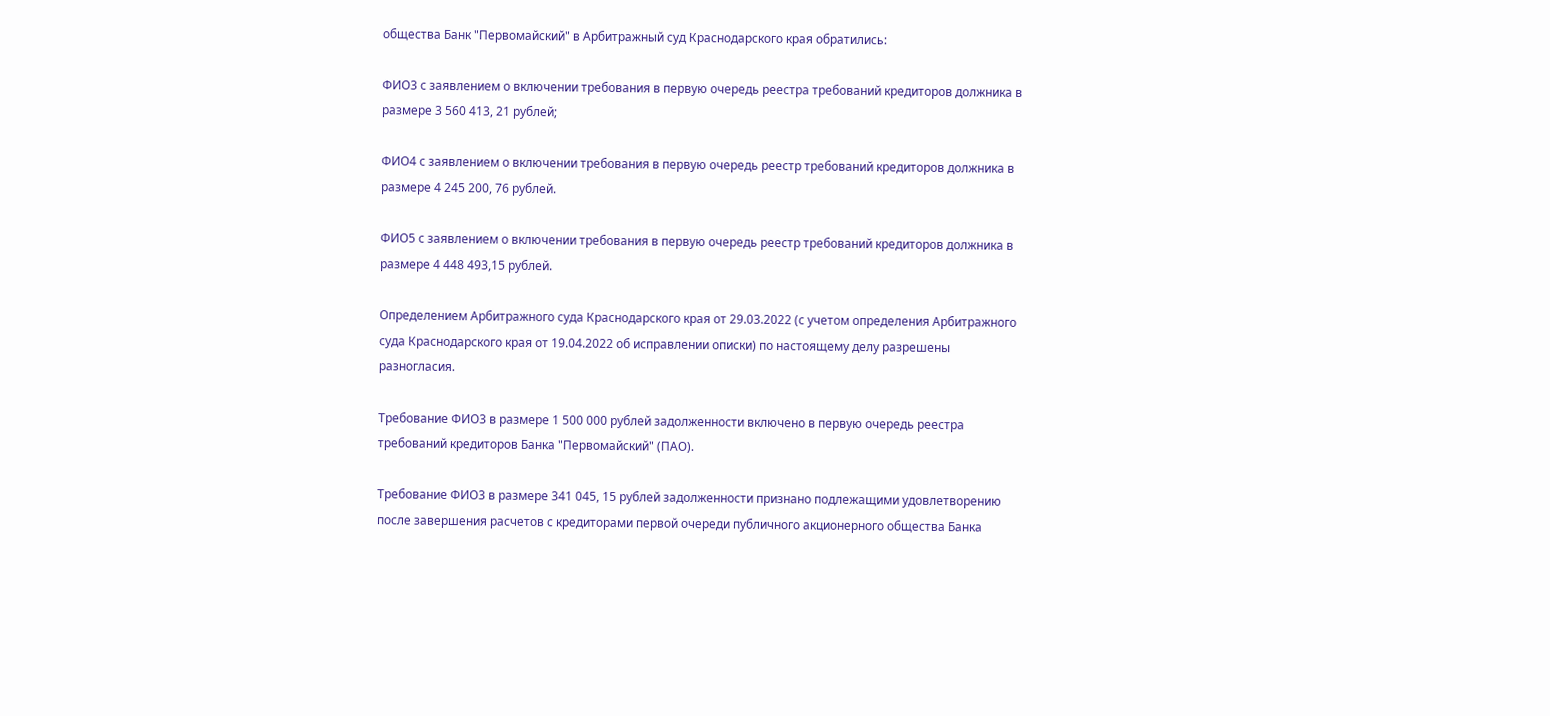общества Банк "Первомайский" в Арбитражный суд Краснодарского края обратились:

ФИО3 с заявлением о включении требования в первую очередь реестра требований кредиторов должника в размере 3 560 413, 21 рублей;

ФИО4 с заявлением о включении требования в первую очередь реестр требований кредиторов должника в размере 4 245 200, 76 рублей.

ФИО5 с заявлением о включении требования в первую очередь реестр требований кредиторов должника в размере 4 448 493,15 рублей.

Определением Арбитражного суда Краснодарского края от 29.03.2022 (с учетом определения Арбитражного суда Краснодарского края от 19.04.2022 об исправлении описки) по настоящему делу разрешены разногласия.

Требование ФИО3 в размере 1 500 000 рублей задолженности включено в первую очередь реестра требований кредиторов Банка "Первомайский" (ПАО).

Требование ФИО3 в размере 341 045, 15 рублей задолженности признано подлежащими удовлетворению после завершения расчетов с кредиторами первой очереди публичного акционерного общества Банка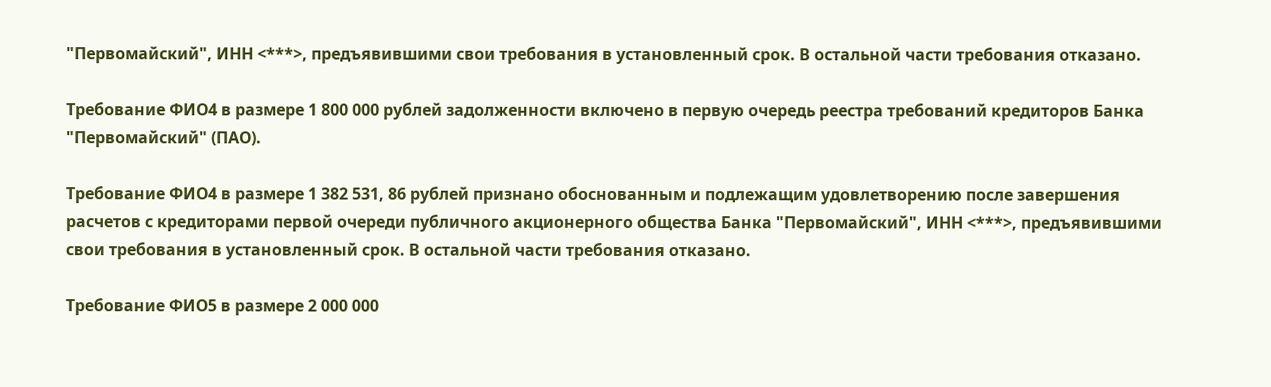"Первомайский", ИНН <***>, предъявившими свои требования в установленный срок. В остальной части требования отказано.

Требование ФИО4 в размере 1 800 000 рублей задолженности включено в первую очередь реестра требований кредиторов Банка "Первомайский" (ПАО).

Требование ФИО4 в размере 1 382 531, 86 рублей признано обоснованным и подлежащим удовлетворению после завершения расчетов с кредиторами первой очереди публичного акционерного общества Банка "Первомайский", ИНН <***>, предъявившими свои требования в установленный срок. В остальной части требования отказано.

Требование ФИО5 в размере 2 000 000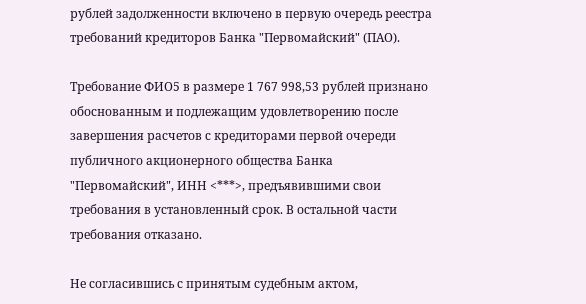рублей задолженности включено в первую очередь реестра требований кредиторов Банка "Первомайский" (ПАО).

Требование ФИО5 в размере 1 767 998,53 рублей признано обоснованным и подлежащим удовлетворению после завершения расчетов с кредиторами первой очереди публичного акционерного общества Банка "Первомайский", ИНН <***>, предъявившими свои требования в установленный срок. В остальной части требования отказано.

Не согласившись с принятым судебным актом,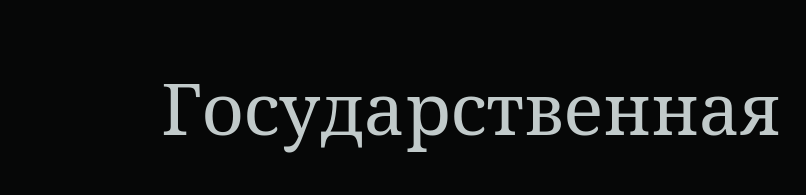Государственная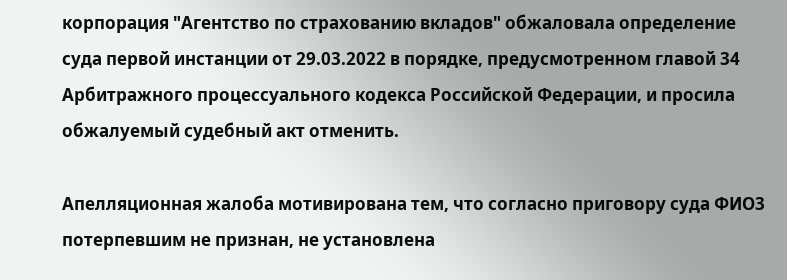корпорация "Агентство по страхованию вкладов" обжаловала определение суда первой инстанции от 29.03.2022 в порядке, предусмотренном главой 34 Арбитражного процессуального кодекса Российской Федерации, и просила обжалуемый судебный акт отменить.

Апелляционная жалоба мотивирована тем, что согласно приговору суда ФИО3 потерпевшим не признан, не установлена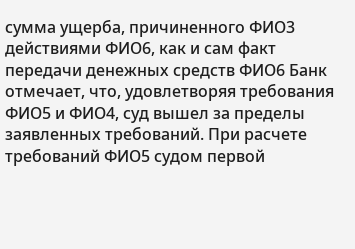сумма ущерба, причиненного ФИО3 действиями ФИО6, как и сам факт передачи денежных средств ФИО6 Банк отмечает, что, удовлетворяя требования ФИО5 и ФИО4, суд вышел за пределы заявленных требований. При расчете требований ФИО5 судом первой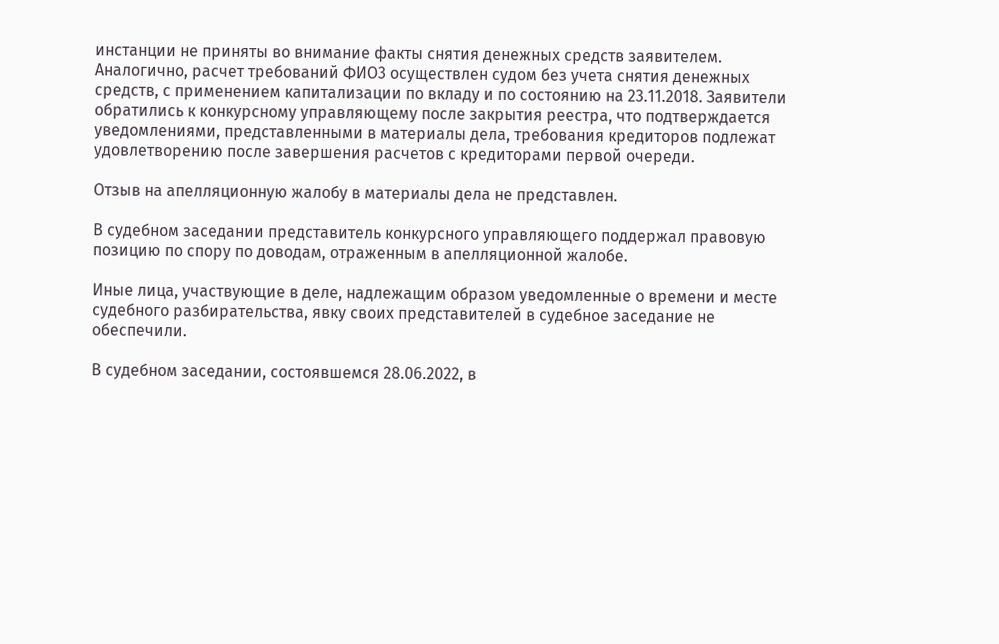инстанции не приняты во внимание факты снятия денежных средств заявителем. Аналогично, расчет требований ФИО3 осуществлен судом без учета снятия денежных средств, с применением капитализации по вкладу и по состоянию на 23.11.2018. Заявители обратились к конкурсному управляющему после закрытия реестра, что подтверждается уведомлениями, представленными в материалы дела, требования кредиторов подлежат удовлетворению после завершения расчетов с кредиторами первой очереди.

Отзыв на апелляционную жалобу в материалы дела не представлен.

В судебном заседании представитель конкурсного управляющего поддержал правовую позицию по спору по доводам, отраженным в апелляционной жалобе.

Иные лица, участвующие в деле, надлежащим образом уведомленные о времени и месте судебного разбирательства, явку своих представителей в судебное заседание не обеспечили.

В судебном заседании, состоявшемся 28.06.2022, в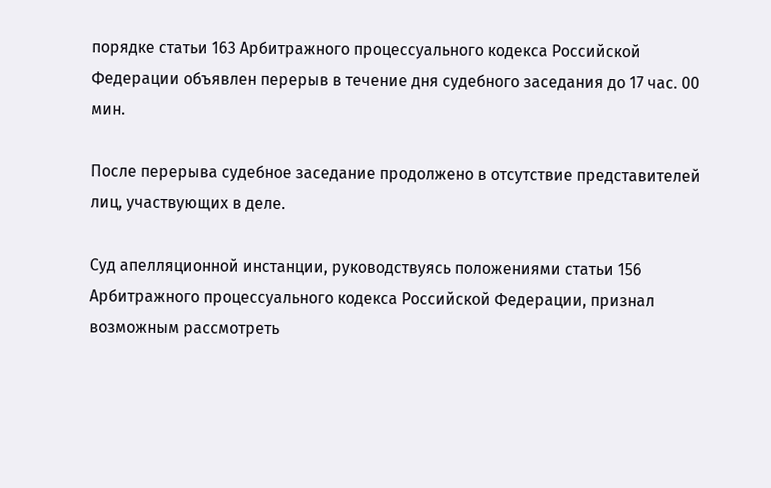порядке статьи 163 Арбитражного процессуального кодекса Российской Федерации объявлен перерыв в течение дня судебного заседания до 17 час. 00 мин.

После перерыва судебное заседание продолжено в отсутствие представителей лиц, участвующих в деле.

Суд апелляционной инстанции, руководствуясь положениями статьи 156 Арбитражного процессуального кодекса Российской Федерации, признал возможным рассмотреть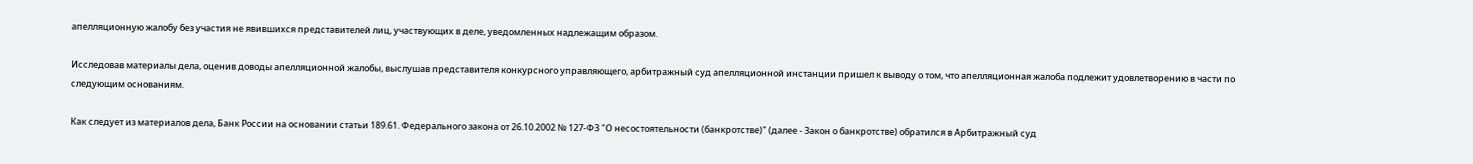апелляционную жалобу без участия не явившихся представителей лиц, участвующих в деле, уведомленных надлежащим образом.

Исследовав материалы дела, оценив доводы апелляционной жалобы, выслушав представителя конкурсного управляющего, арбитражный суд апелляционной инстанции пришел к выводу о том, что апелляционная жалоба подлежит удовлетворению в части по следующим основаниям.

Как следует из материалов дела, Банк России на основании статьи 189.61. Федерального закона от 26.10.2002 № 127-ФЗ "О несостоятельности (банкротстве)" (далее - Закон о банкротстве) обратился в Арбитражный суд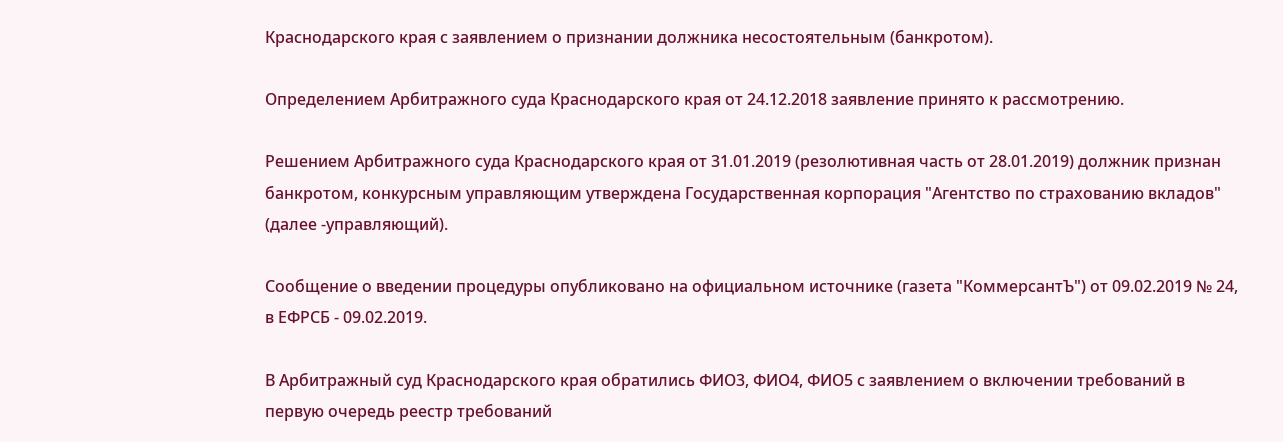Краснодарского края с заявлением о признании должника несостоятельным (банкротом).

Определением Арбитражного суда Краснодарского края от 24.12.2018 заявление принято к рассмотрению.

Решением Арбитражного суда Краснодарского края от 31.01.2019 (резолютивная часть от 28.01.2019) должник признан банкротом, конкурсным управляющим утверждена Государственная корпорация "Агентство по страхованию вкладов" (далее -управляющий).

Сообщение о введении процедуры опубликовано на официальном источнике (газета "КоммерсантЪ") от 09.02.2019 № 24, в ЕФРСБ - 09.02.2019.

В Арбитражный суд Краснодарского края обратились ФИО3, ФИО4, ФИО5 с заявлением о включении требований в первую очередь реестр требований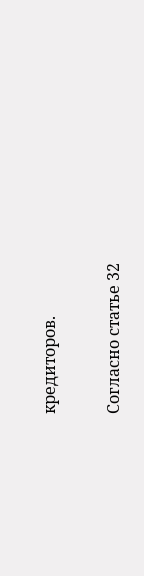кредиторов.

Согласно статье 32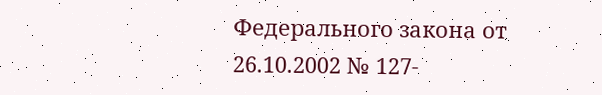Федерального закона от 26.10.2002 № 127-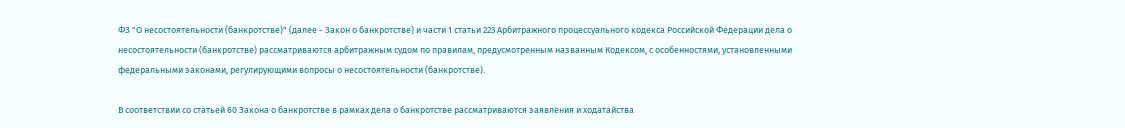ФЗ "О несостоятельности (банкротстве)" (далее - Закон о банкротстве) и части 1 статьи 223 Арбитражного процессуального кодекса Российской Федерации дела о несостоятельности (банкротстве) рассматриваются арбитражным судом по правилам, предусмотренным названным Кодексом, с особенностями, установленными федеральными законами, регулирующими вопросы о несостоятельности (банкротстве).

В соответствии со статьей 60 Закона о банкротстве в рамках дела о банкротстве рассматриваются заявления и ходатайства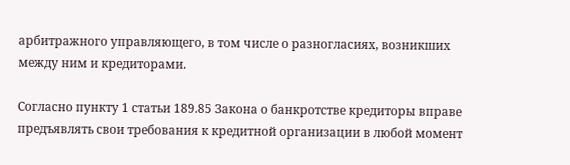арбитражного управляющего, в том числе о разногласиях, возникших между ним и кредиторами.

Согласно пункту 1 статьи 189.85 Закона о банкротстве кредиторы вправе предъявлять свои требования к кредитной организации в любой момент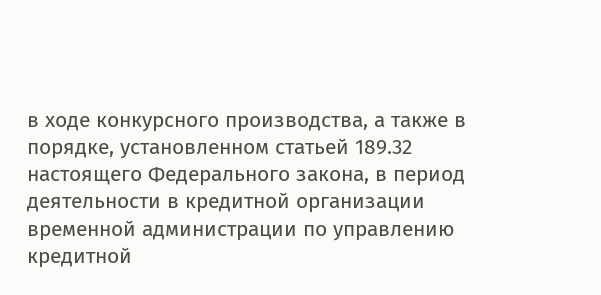в ходе конкурсного производства, а также в порядке, установленном статьей 189.32 настоящего Федерального закона, в период деятельности в кредитной организации временной администрации по управлению кредитной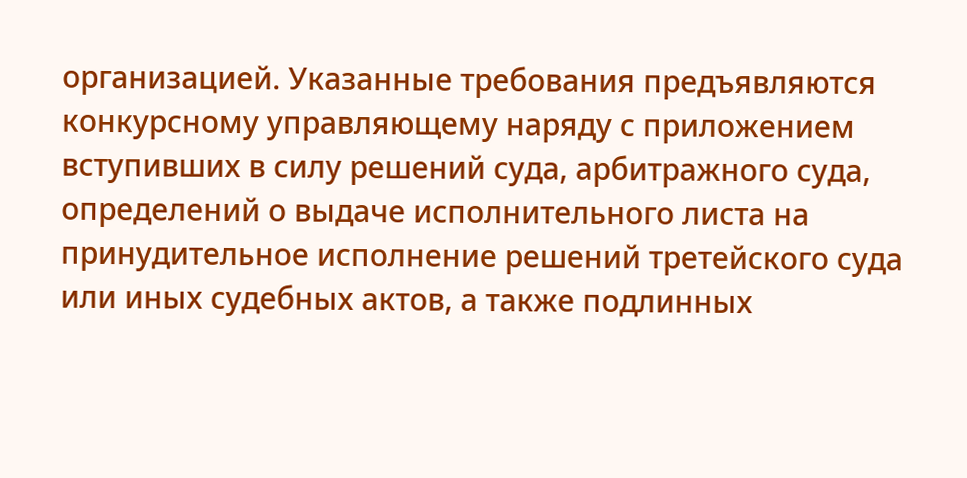организацией. Указанные требования предъявляются конкурсному управляющему наряду с приложением вступивших в силу решений суда, арбитражного суда, определений о выдаче исполнительного листа на принудительное исполнение решений третейского суда или иных судебных актов, а также подлинных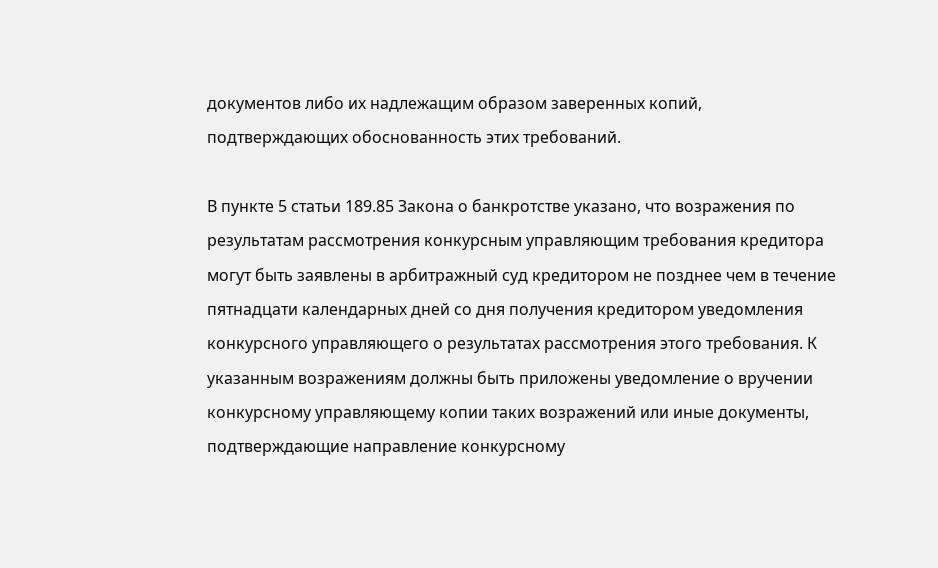документов либо их надлежащим образом заверенных копий, подтверждающих обоснованность этих требований.

В пункте 5 статьи 189.85 Закона о банкротстве указано, что возражения по результатам рассмотрения конкурсным управляющим требования кредитора могут быть заявлены в арбитражный суд кредитором не позднее чем в течение пятнадцати календарных дней со дня получения кредитором уведомления конкурсного управляющего о результатах рассмотрения этого требования. К указанным возражениям должны быть приложены уведомление о вручении конкурсному управляющему копии таких возражений или иные документы, подтверждающие направление конкурсному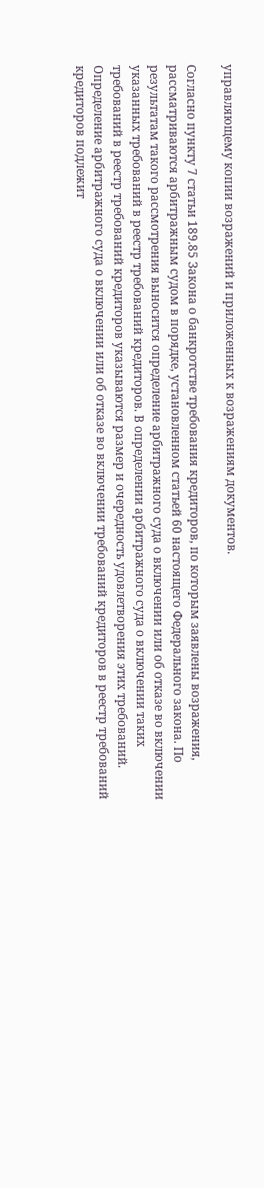управляющему копии возражений и приложенных к возражениям документов.

Согласно пункту 7 статьи 189.85 Закона о банкротстве требования кредиторов, по которым заявлены возражения, рассматриваются арбитражным судом в порядке, установленном статьей 60 настоящего Федерального закона. По результатам такого рассмотрения выносится определение арбитражного суда о включении или об отказе во включении указанных требований в реестр требований кредиторов. В определении арбитражного суда о включении таких требований в реестр требований кредиторов указываются размер и очередность удовлетворения этих требований. Определение арбитражного суда о включении или об отказе во включении требований кредиторов в реестр требований кредиторов подлежит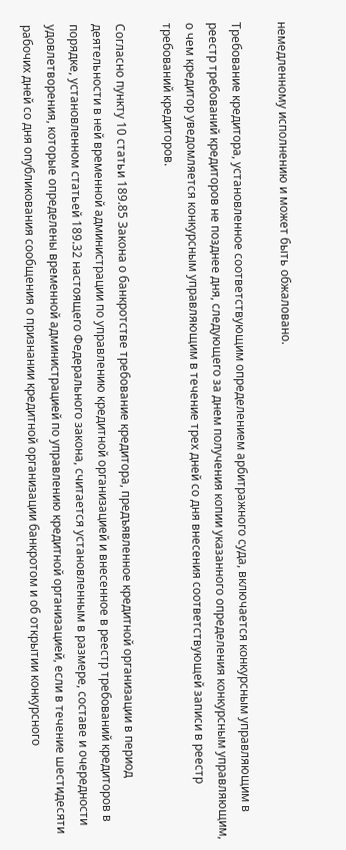немедленному исполнению и может быть обжаловано.

Требование кредитора, установленное соответствующим определением арбитражного суда, включается конкурсным управляющим в реестр требований кредиторов не позднее дня, следующего за днем получения копии указанного определения конкурсным управляющим, о чем кредитор уведомляется конкурсным управляющим в течение трех дней со дня внесения соответствующей записи в реестр требований кредиторов.

Согласно пункту 10 статьи 189.85 Закона о банкротстве требование кредитора, предъявленное кредитной организации в период деятельности в ней временной администрации по управлению кредитной организацией и внесенное в реестр требований кредиторов в порядке, установленном статьей 189.32 настоящего Федерального закона, считается установленным в размере, составе и очередности удовлетворения, которые определены временной администрацией по управлению кредитной организацией, если в течение шестидесяти рабочих дней со дня опубликования сообщения о признании кредитной организации банкротом и об открытии конкурсного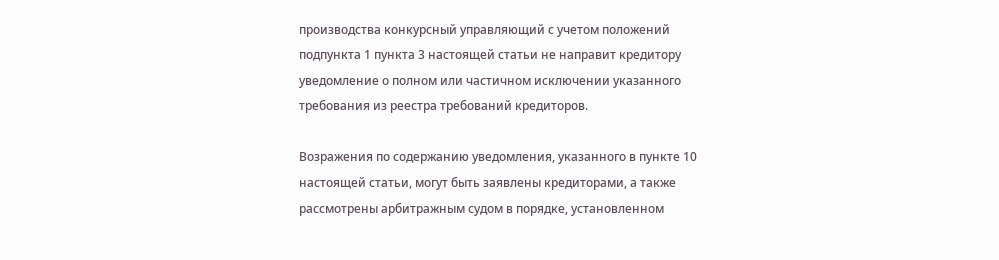производства конкурсный управляющий с учетом положений подпункта 1 пункта 3 настоящей статьи не направит кредитору уведомление о полном или частичном исключении указанного требования из реестра требований кредиторов.

Возражения по содержанию уведомления, указанного в пункте 10 настоящей статьи, могут быть заявлены кредиторами, а также рассмотрены арбитражным судом в порядке, установленном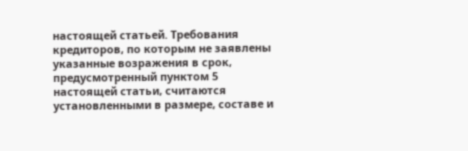настоящей статьей. Требования кредиторов, по которым не заявлены указанные возражения в срок, предусмотренный пунктом 5 настоящей статьи, считаются установленными в размере, составе и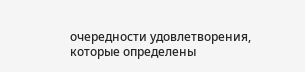очередности удовлетворения, которые определены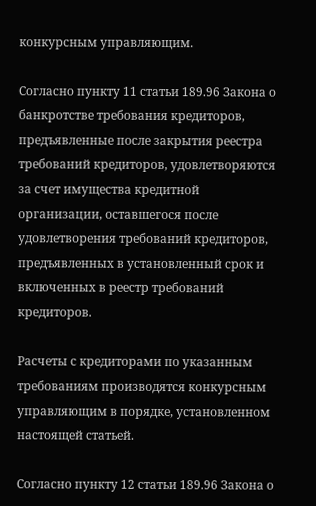конкурсным управляющим.

Согласно пункту 11 статьи 189.96 Закона о банкротстве требования кредиторов, предъявленные после закрытия реестра требований кредиторов, удовлетворяются за счет имущества кредитной организации, оставшегося после удовлетворения требований кредиторов, предъявленных в установленный срок и включенных в реестр требований кредиторов.

Расчеты с кредиторами по указанным требованиям производятся конкурсным управляющим в порядке, установленном настоящей статьей.

Согласно пункту 12 статьи 189.96 Закона о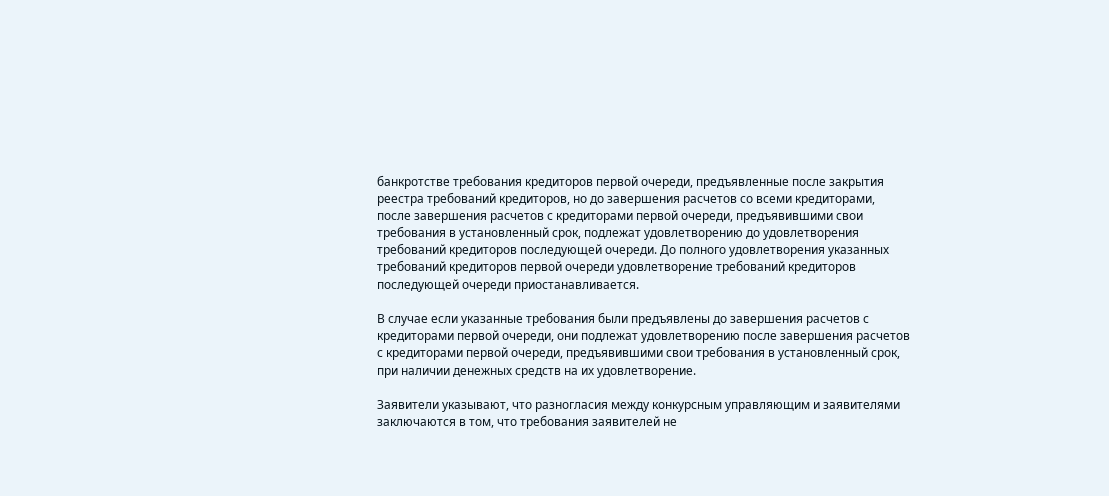банкротстве требования кредиторов первой очереди, предъявленные после закрытия реестра требований кредиторов, но до завершения расчетов со всеми кредиторами, после завершения расчетов с кредиторами первой очереди, предъявившими свои требования в установленный срок, подлежат удовлетворению до удовлетворения требований кредиторов последующей очереди. До полного удовлетворения указанных требований кредиторов первой очереди удовлетворение требований кредиторов последующей очереди приостанавливается.

В случае если указанные требования были предъявлены до завершения расчетов с кредиторами первой очереди, они подлежат удовлетворению после завершения расчетов с кредиторами первой очереди, предъявившими свои требования в установленный срок, при наличии денежных средств на их удовлетворение.

Заявители указывают, что разногласия между конкурсным управляющим и заявителями заключаются в том, что требования заявителей не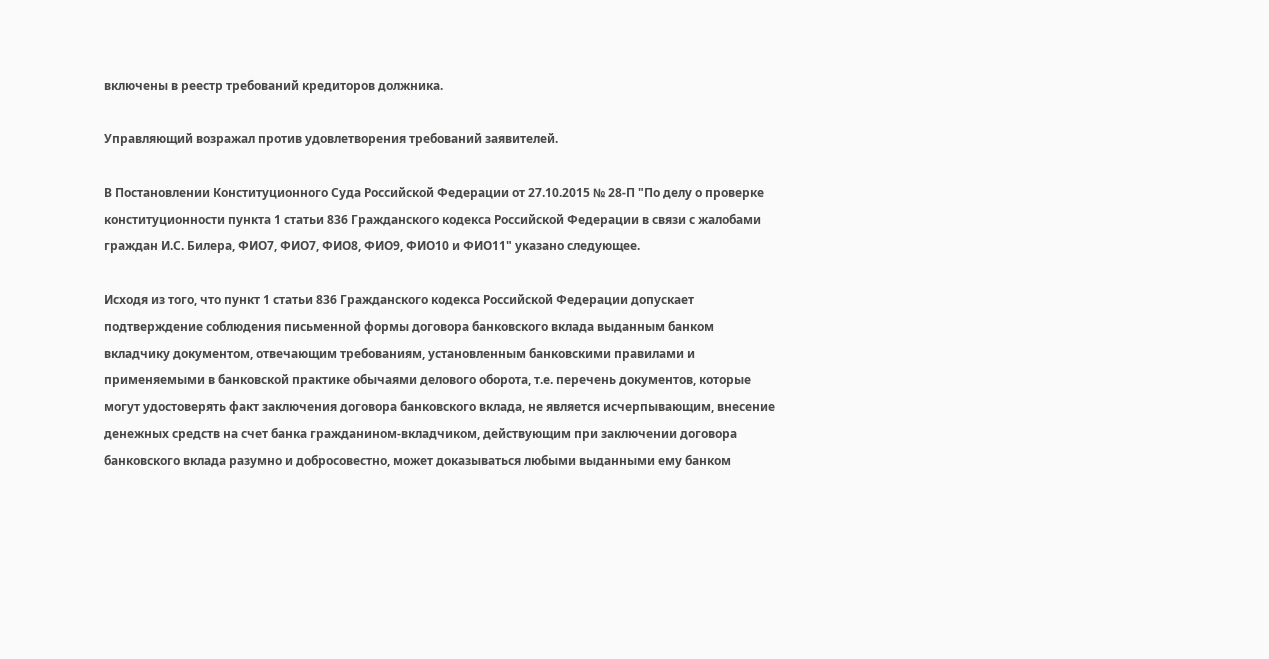включены в реестр требований кредиторов должника.

Управляющий возражал против удовлетворения требований заявителей.

В Постановлении Конституционного Суда Российской Федерации от 27.10.2015 № 28-П "По делу о проверке конституционности пункта 1 статьи 836 Гражданского кодекса Российской Федерации в связи с жалобами граждан И.С. Билера, ФИО7, ФИО7, ФИО8, ФИО9, ФИО10 и ФИО11" указано следующее.

Исходя из того, что пункт 1 статьи 836 Гражданского кодекса Российской Федерации допускает подтверждение соблюдения письменной формы договора банковского вклада выданным банком вкладчику документом, отвечающим требованиям, установленным банковскими правилами и применяемыми в банковской практике обычаями делового оборота, т.е. перечень документов, которые могут удостоверять факт заключения договора банковского вклада, не является исчерпывающим, внесение денежных средств на счет банка гражданином-вкладчиком, действующим при заключении договора банковского вклада разумно и добросовестно, может доказываться любыми выданными ему банком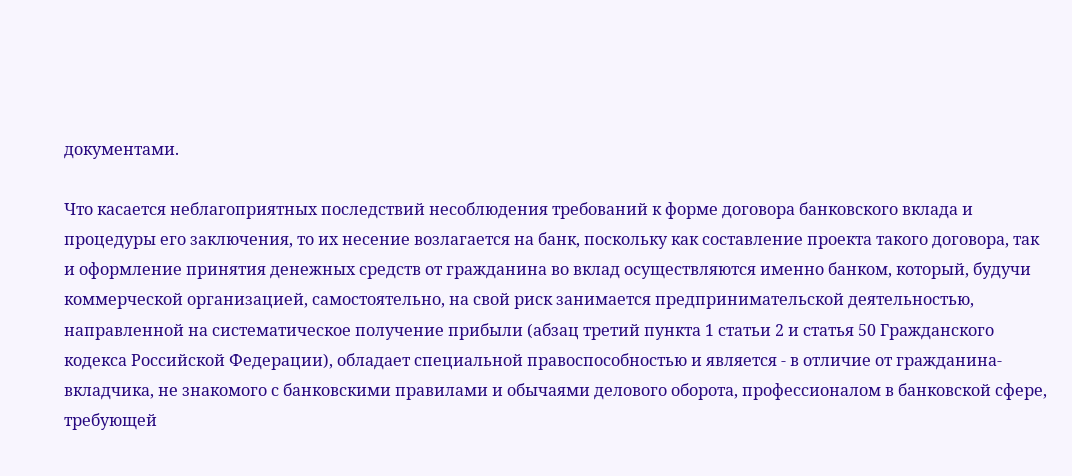документами.

Что касается неблагоприятных последствий несоблюдения требований к форме договора банковского вклада и процедуры его заключения, то их несение возлагается на банк, поскольку как составление проекта такого договора, так и оформление принятия денежных средств от гражданина во вклад осуществляются именно банком, который, будучи коммерческой организацией, самостоятельно, на свой риск занимается предпринимательской деятельностью, направленной на систематическое получение прибыли (абзац третий пункта 1 статьи 2 и статья 50 Гражданского кодекса Российской Федерации), обладает специальной правоспособностью и является - в отличие от гражданина-вкладчика, не знакомого с банковскими правилами и обычаями делового оборота, профессионалом в банковской сфере, требующей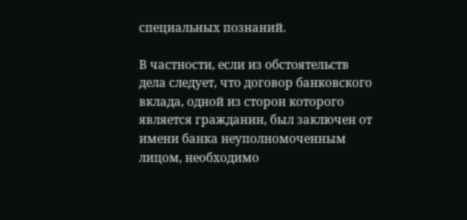специальных познаний.

В частности, если из обстоятельств дела следует, что договор банковского вклада, одной из сторон которого является гражданин, был заключен от имени банка неуполномоченным лицом, необходимо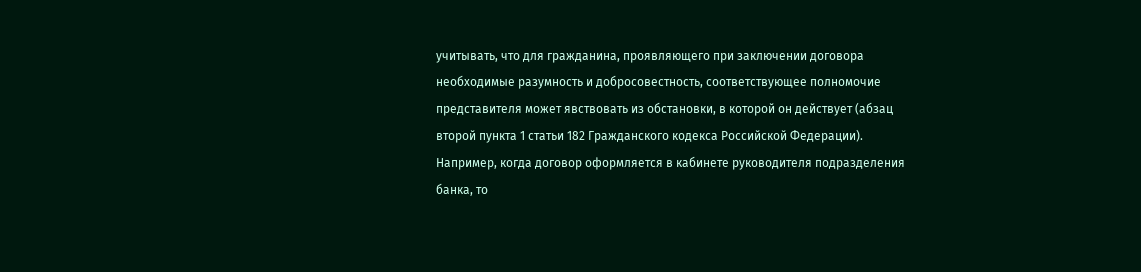учитывать, что для гражданина, проявляющего при заключении договора необходимые разумность и добросовестность, соответствующее полномочие представителя может явствовать из обстановки, в которой он действует (абзац второй пункта 1 статьи 182 Гражданского кодекса Российской Федерации). Например, когда договор оформляется в кабинете руководителя подразделения банка, то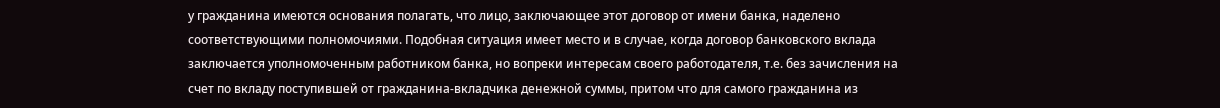у гражданина имеются основания полагать, что лицо, заключающее этот договор от имени банка, наделено соответствующими полномочиями. Подобная ситуация имеет место и в случае, когда договор банковского вклада заключается уполномоченным работником банка, но вопреки интересам своего работодателя, т.е. без зачисления на счет по вкладу поступившей от гражданина-вкладчика денежной суммы, притом что для самого гражданина из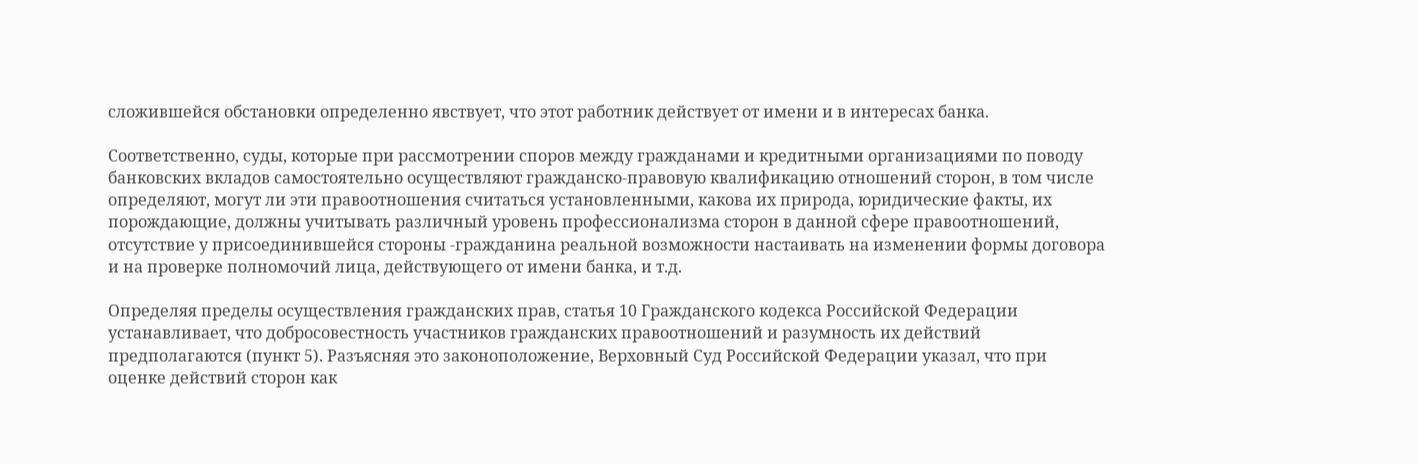сложившейся обстановки определенно явствует, что этот работник действует от имени и в интересах банка.

Соответственно, суды, которые при рассмотрении споров между гражданами и кредитными организациями по поводу банковских вкладов самостоятельно осуществляют гражданско-правовую квалификацию отношений сторон, в том числе определяют, могут ли эти правоотношения считаться установленными, какова их природа, юридические факты, их порождающие, должны учитывать различный уровень профессионализма сторон в данной сфере правоотношений, отсутствие у присоединившейся стороны -гражданина реальной возможности настаивать на изменении формы договора и на проверке полномочий лица, действующего от имени банка, и т.д.

Определяя пределы осуществления гражданских прав, статья 10 Гражданского кодекса Российской Федерации устанавливает, что добросовестность участников гражданских правоотношений и разумность их действий предполагаются (пункт 5). Разъясняя это законоположение, Верховный Суд Российской Федерации указал, что при оценке действий сторон как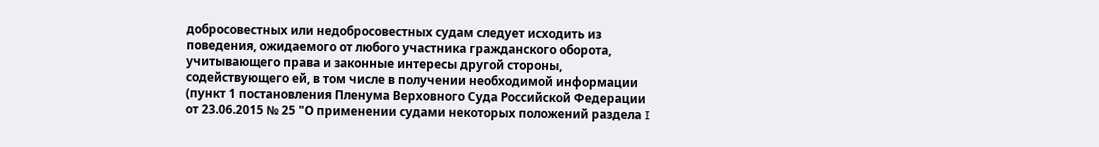добросовестных или недобросовестных судам следует исходить из поведения, ожидаемого от любого участника гражданского оборота, учитывающего права и законные интересы другой стороны, содействующего ей, в том числе в получении необходимой информации (пункт 1 постановления Пленума Верховного Суда Российской Федерации от 23.06.2015 № 25 "О применении судами некоторых положений раздела I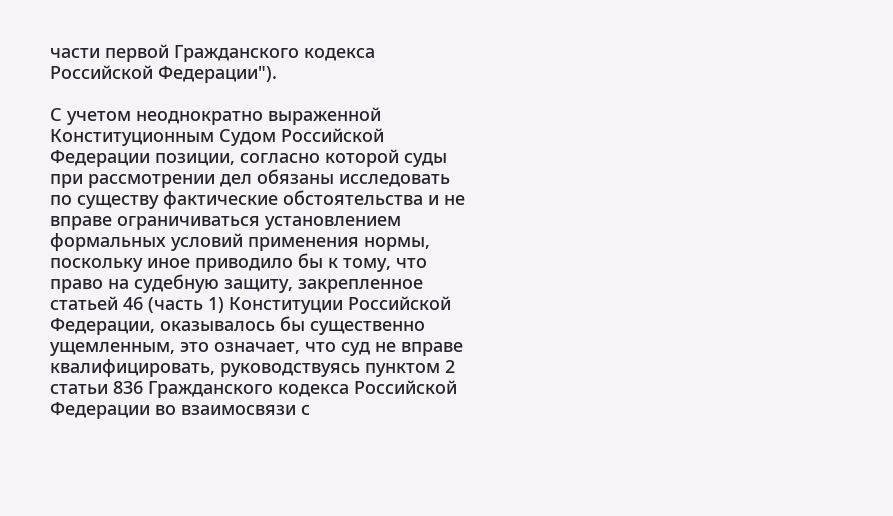части первой Гражданского кодекса Российской Федерации").

С учетом неоднократно выраженной Конституционным Судом Российской Федерации позиции, согласно которой суды при рассмотрении дел обязаны исследовать по существу фактические обстоятельства и не вправе ограничиваться установлением формальных условий применения нормы, поскольку иное приводило бы к тому, что право на судебную защиту, закрепленное статьей 46 (часть 1) Конституции Российской Федерации, оказывалось бы существенно ущемленным, это означает, что суд не вправе квалифицировать, руководствуясь пунктом 2 статьи 836 Гражданского кодекса Российской Федерации во взаимосвязи с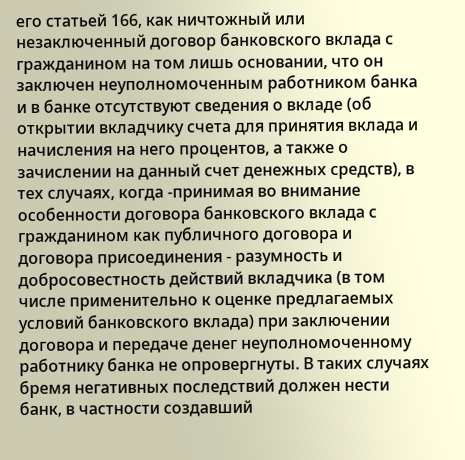его статьей 166, как ничтожный или незаключенный договор банковского вклада с гражданином на том лишь основании, что он заключен неуполномоченным работником банка и в банке отсутствуют сведения о вкладе (об открытии вкладчику счета для принятия вклада и начисления на него процентов, а также о зачислении на данный счет денежных средств), в тех случаях, когда -принимая во внимание особенности договора банковского вклада с гражданином как публичного договора и договора присоединения - разумность и добросовестность действий вкладчика (в том числе применительно к оценке предлагаемых условий банковского вклада) при заключении договора и передаче денег неуполномоченному работнику банка не опровергнуты. В таких случаях бремя негативных последствий должен нести банк, в частности создавший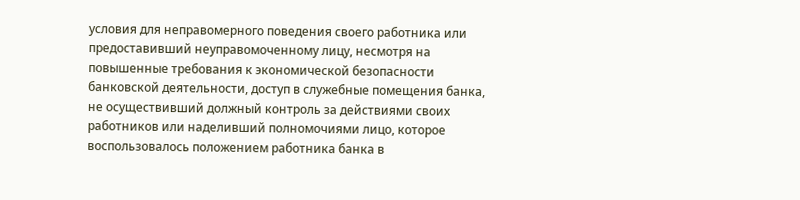условия для неправомерного поведения своего работника или предоставивший неуправомоченному лицу, несмотря на повышенные требования к экономической безопасности банковской деятельности, доступ в служебные помещения банка, не осуществивший должный контроль за действиями своих работников или наделивший полномочиями лицо, которое воспользовалось положением работника банка в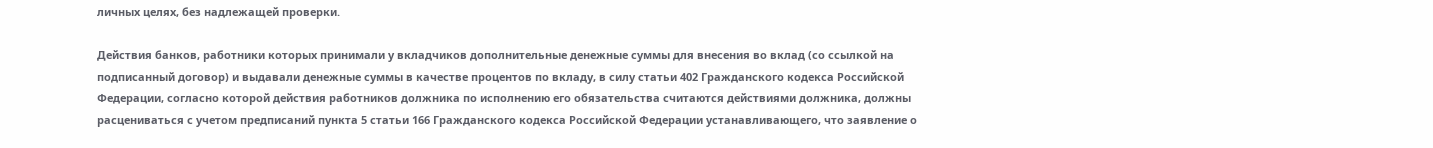личных целях, без надлежащей проверки.

Действия банков, работники которых принимали у вкладчиков дополнительные денежные суммы для внесения во вклад (со ссылкой на подписанный договор) и выдавали денежные суммы в качестве процентов по вкладу, в силу статьи 402 Гражданского кодекса Российской Федерации, согласно которой действия работников должника по исполнению его обязательства считаются действиями должника, должны расцениваться с учетом предписаний пункта 5 статьи 166 Гражданского кодекса Российской Федерации устанавливающего, что заявление о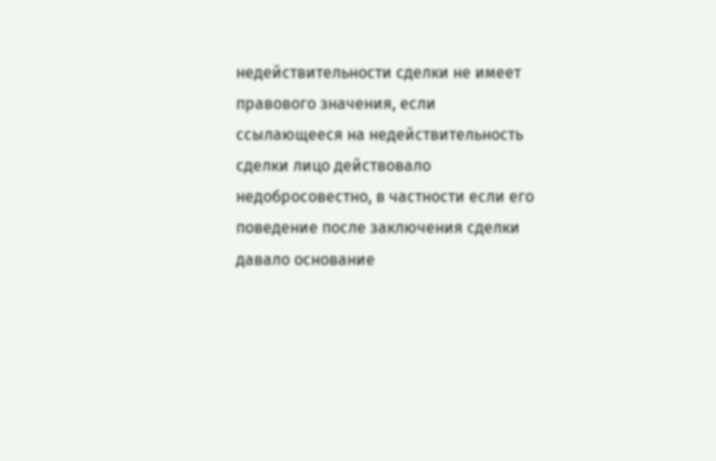недействительности сделки не имеет правового значения, если ссылающееся на недействительность сделки лицо действовало недобросовестно, в частности если его поведение после заключения сделки давало основание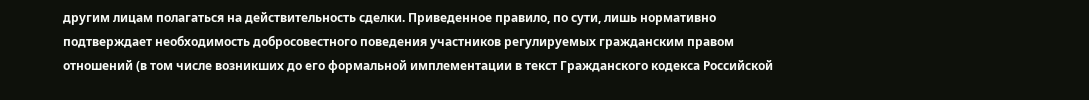другим лицам полагаться на действительность сделки. Приведенное правило, по сути, лишь нормативно подтверждает необходимость добросовестного поведения участников регулируемых гражданским правом отношений (в том числе возникших до его формальной имплементации в текст Гражданского кодекса Российской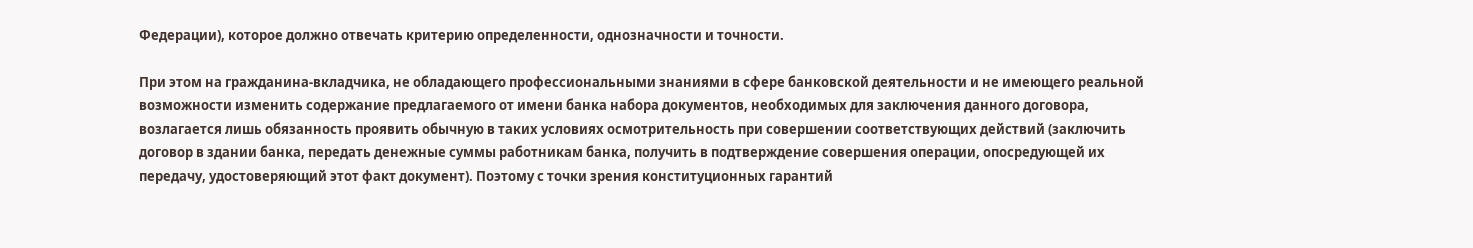Федерации), которое должно отвечать критерию определенности, однозначности и точности.

При этом на гражданина-вкладчика, не обладающего профессиональными знаниями в сфере банковской деятельности и не имеющего реальной возможности изменить содержание предлагаемого от имени банка набора документов, необходимых для заключения данного договора, возлагается лишь обязанность проявить обычную в таких условиях осмотрительность при совершении соответствующих действий (заключить договор в здании банка, передать денежные суммы работникам банка, получить в подтверждение совершения операции, опосредующей их передачу, удостоверяющий этот факт документ). Поэтому с точки зрения конституционных гарантий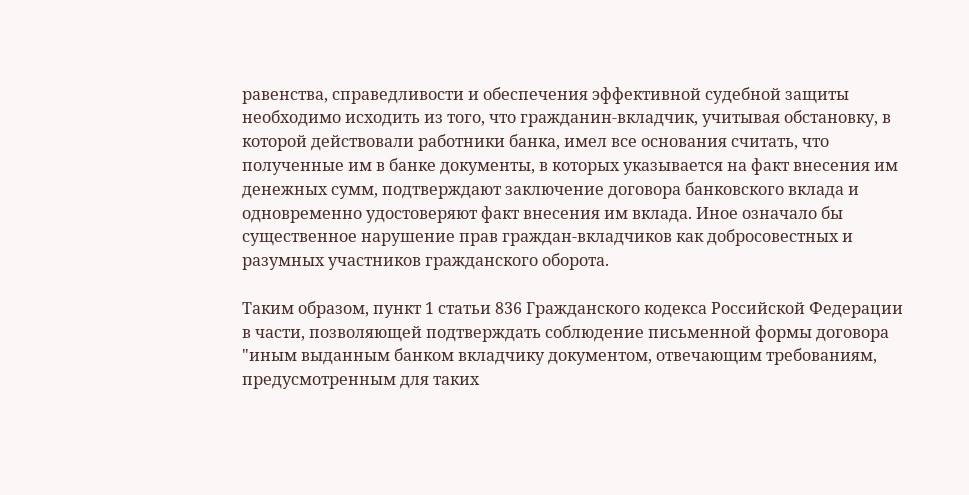равенства, справедливости и обеспечения эффективной судебной защиты необходимо исходить из того, что гражданин-вкладчик, учитывая обстановку, в которой действовали работники банка, имел все основания считать, что полученные им в банке документы, в которых указывается на факт внесения им денежных сумм, подтверждают заключение договора банковского вклада и одновременно удостоверяют факт внесения им вклада. Иное означало бы существенное нарушение прав граждан-вкладчиков как добросовестных и разумных участников гражданского оборота.

Таким образом, пункт 1 статьи 836 Гражданского кодекса Российской Федерации в части, позволяющей подтверждать соблюдение письменной формы договора "иным выданным банком вкладчику документом, отвечающим требованиям, предусмотренным для таких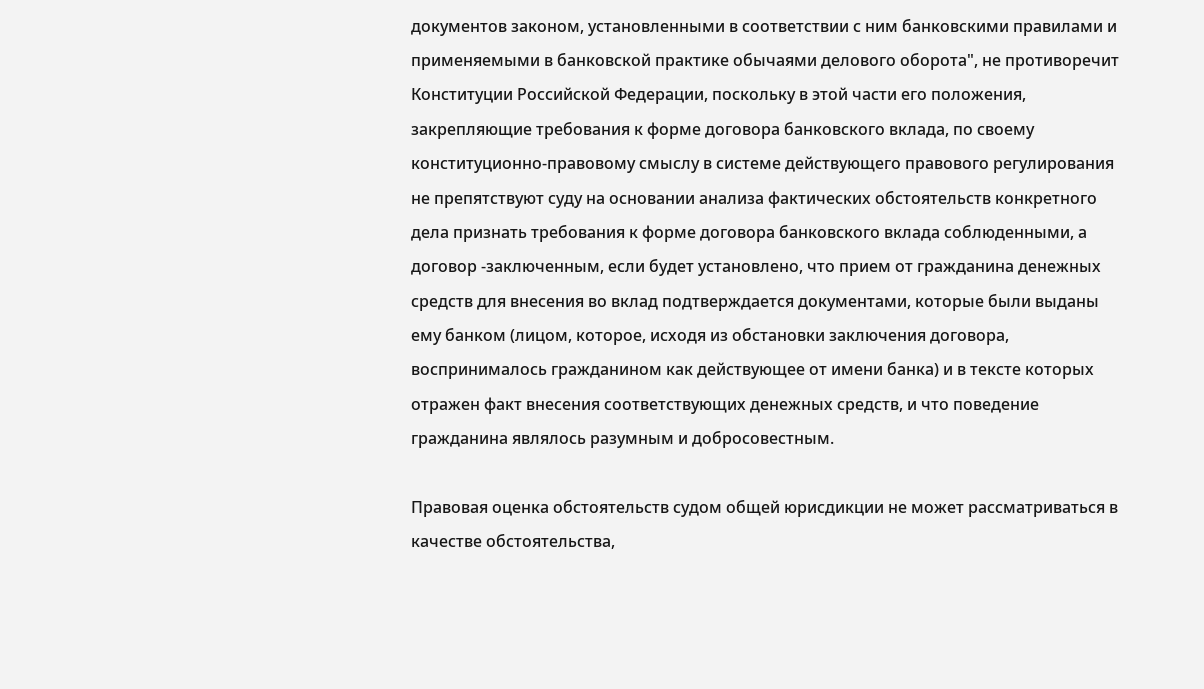документов законом, установленными в соответствии с ним банковскими правилами и применяемыми в банковской практике обычаями делового оборота", не противоречит Конституции Российской Федерации, поскольку в этой части его положения, закрепляющие требования к форме договора банковского вклада, по своему конституционно-правовому смыслу в системе действующего правового регулирования не препятствуют суду на основании анализа фактических обстоятельств конкретного дела признать требования к форме договора банковского вклада соблюденными, а договор -заключенным, если будет установлено, что прием от гражданина денежных средств для внесения во вклад подтверждается документами, которые были выданы ему банком (лицом, которое, исходя из обстановки заключения договора, воспринималось гражданином как действующее от имени банка) и в тексте которых отражен факт внесения соответствующих денежных средств, и что поведение гражданина являлось разумным и добросовестным.

Правовая оценка обстоятельств судом общей юрисдикции не может рассматриваться в качестве обстоятельства,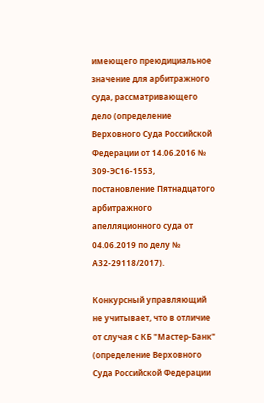имеющего преюдициальное значение для арбитражного суда, рассматривающего дело (определение Верховного Суда Российской Федерации от 14.06.2016 № 309-ЭС16-1553, постановление Пятнадцатого арбитражного апелляционного суда от 04.06.2019 по делу № А32-29118/2017).

Конкурсный управляющий не учитывает, что в отличие от случая с КБ "Мастер-Банк" (определение Верховного Суда Российской Федерации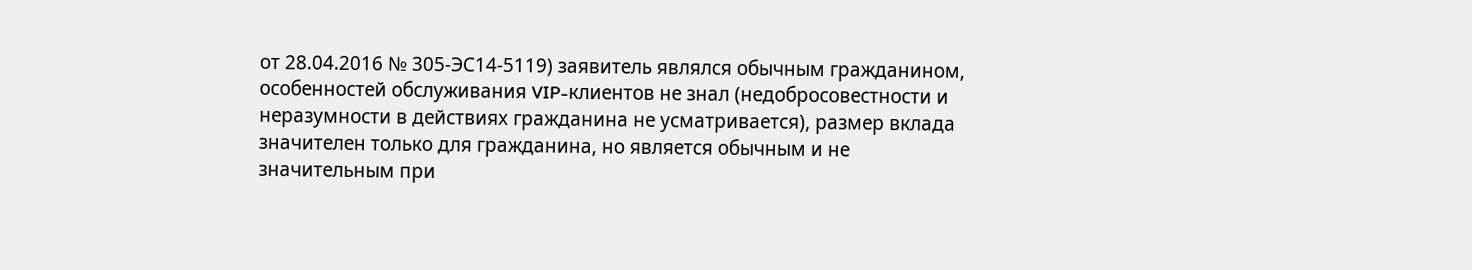от 28.04.2016 № 305-ЭС14-5119) заявитель являлся обычным гражданином, особенностей обслуживания VIP-клиентов не знал (недобросовестности и неразумности в действиях гражданина не усматривается), размер вклада значителен только для гражданина, но является обычным и не значительным при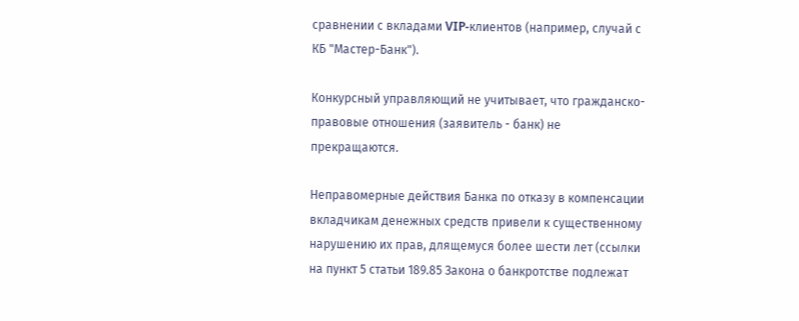сравнении с вкладами VIP-клиентов (например, случай с КБ "Мастер-Банк").

Конкурсный управляющий не учитывает, что гражданско-правовые отношения (заявитель - банк) не прекращаются.

Неправомерные действия Банка по отказу в компенсации вкладчикам денежных средств привели к существенному нарушению их прав, длящемуся более шести лет (ссылки на пункт 5 статьи 189.85 Закона о банкротстве подлежат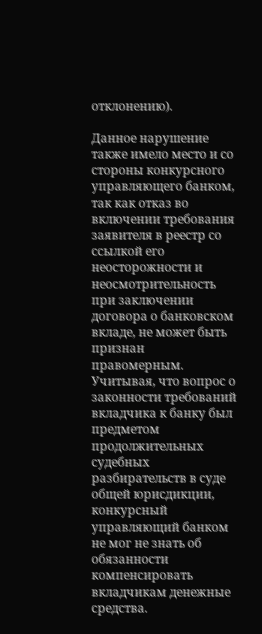отклонению).

Данное нарушение также имело место и со стороны конкурсного управляющего банком, так как отказ во включении требования заявителя в реестр со ссылкой его неосторожности и неосмотрительность при заключении договора о банковском вкладе, не может быть признан правомерным. Учитывая, что вопрос о законности требований вкладчика к банку был предметом продолжительных судебных разбирательств в суде общей юрисдикции, конкурсный управляющий банком не мог не знать об обязанности компенсировать вкладчикам денежные средства.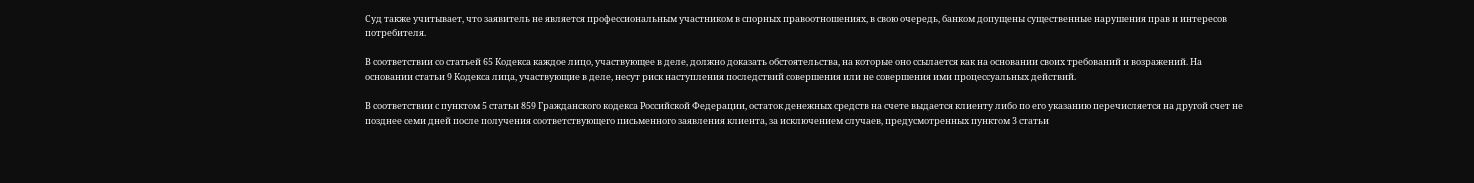Суд также учитывает, что заявитель не является профессиональным участником в спорных правоотношениях, в свою очередь, банком допущены существенные нарушения прав и интересов потребителя.

В соответствии со статьей 65 Кодекса каждое лицо, участвующее в деле, должно доказать обстоятельства, на которые оно ссылается как на основании своих требований и возражений. На основании статьи 9 Кодекса лица, участвующие в деле, несут риск наступления последствий совершения или не совершения ими процессуальных действий.

В соответствии с пунктом 5 статьи 859 Гражданского кодекса Российской Федерации, остаток денежных средств на счете выдается клиенту либо по его указанию перечисляется на другой счет не позднее семи дней после получения соответствующего письменного заявления клиента, за исключением случаев, предусмотренных пунктом 3 статьи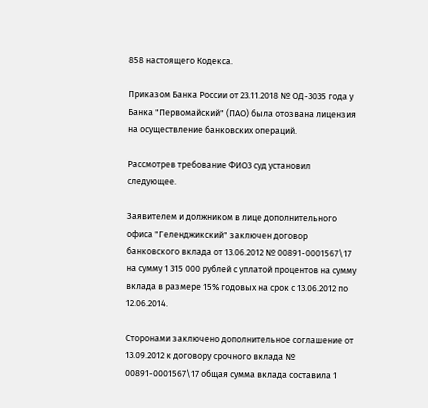858 настоящего Кодекса.

Приказом Банка России от 23.11.2018 № ОД-3035 года у Банка "Первомайский" (ПАО) была отозвана лицензия на осуществление банковских операций.

Рассмотрев требование ФИО3 суд установил следующее.

Заявителем и должником в лице дополнительного офиса "Геленджикский" заключен договор банковского вклада от 13.06.2012 № 00891-0001567\17 на сумму 1 315 000 рублей с уплатой процентов на сумму вклада в размере 15% годовых на срок с 13.06.2012 по 12.06.2014.

Сторонами заключено дополнительное соглашение от 13.09.2012 к договору срочного вклада № 00891-0001567\17 общая сумма вклада составила 1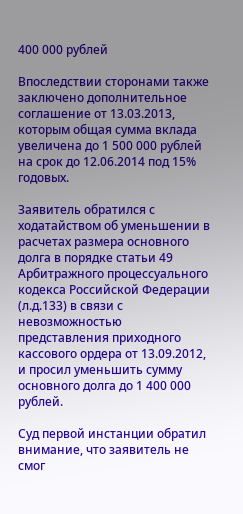400 000 рублей

Впоследствии сторонами также заключено дополнительное соглашение от 13.03.2013, которым общая сумма вклада увеличена до 1 500 000 рублей на срок до 12.06.2014 под 15% годовых.

Заявитель обратился с ходатайством об уменьшении в расчетах размера основного долга в порядке статьи 49 Арбитражного процессуального кодекса Российской Федерации (л.д.133) в связи с невозможностью представления приходного кассового ордера от 13.09.2012, и просил уменьшить сумму основного долга до 1 400 000 рублей.

Суд первой инстанции обратил внимание, что заявитель не смог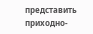представить приходно-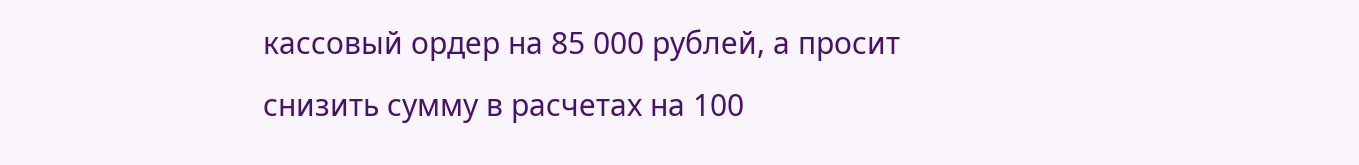кассовый ордер на 85 000 рублей, а просит снизить сумму в расчетах на 100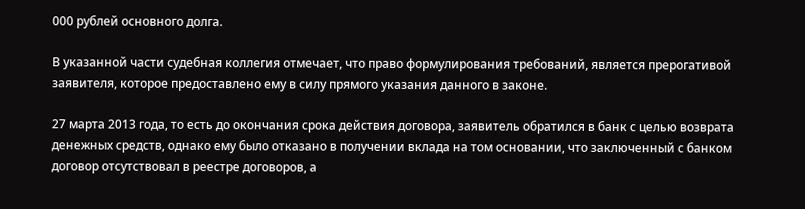000 рублей основного долга.

В указанной части судебная коллегия отмечает, что право формулирования требований, является прерогативой заявителя, которое предоставлено ему в силу прямого указания данного в законе.

27 марта 2013 года, то есть до окончания срока действия договора, заявитель обратился в банк с целью возврата денежных средств, однако ему было отказано в получении вклада на том основании, что заключенный с банком договор отсутствовал в реестре договоров, а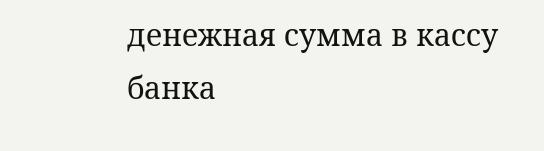денежная сумма в кассу банка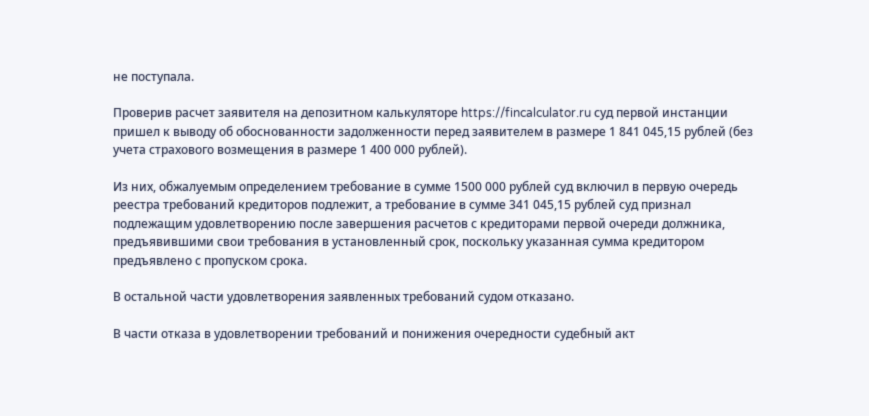не поступала.

Проверив расчет заявителя на депозитном калькуляторе https://fincalculator.ru суд первой инстанции пришел к выводу об обоснованности задолженности перед заявителем в размере 1 841 045,15 рублей (без учета страхового возмещения в размере 1 400 000 рублей).

Из них, обжалуемым определением требование в сумме 1500 000 рублей суд включил в первую очередь реестра требований кредиторов подлежит, а требование в сумме 341 045,15 рублей суд признал подлежащим удовлетворению после завершения расчетов с кредиторами первой очереди должника, предъявившими свои требования в установленный срок, поскольку указанная сумма кредитором предъявлено с пропуском срока.

В остальной части удовлетворения заявленных требований судом отказано.

В части отказа в удовлетворении требований и понижения очередности судебный акт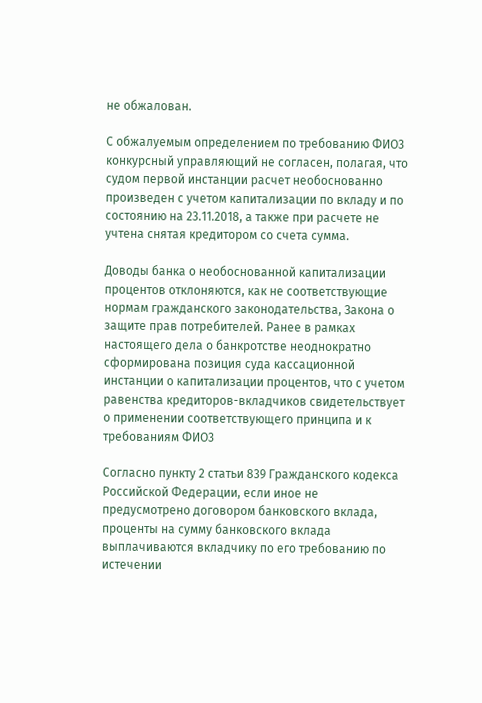не обжалован.

С обжалуемым определением по требованию ФИО3 конкурсный управляющий не согласен, полагая, что судом первой инстанции расчет необоснованно произведен с учетом капитализации по вкладу и по состоянию на 23.11.2018, а также при расчете не учтена снятая кредитором со счета сумма.

Доводы банка о необоснованной капитализации процентов отклоняются, как не соответствующие нормам гражданского законодательства, Закона о защите прав потребителей. Ранее в рамках настоящего дела о банкротстве неоднократно сформирована позиция суда кассационной инстанции о капитализации процентов, что с учетом равенства кредиторов-вкладчиков свидетельствует о применении соответствующего принципа и к требованиям ФИО3

Согласно пункту 2 статьи 839 Гражданского кодекса Российской Федерации, если иное не предусмотрено договором банковского вклада, проценты на сумму банковского вклада выплачиваются вкладчику по его требованию по истечении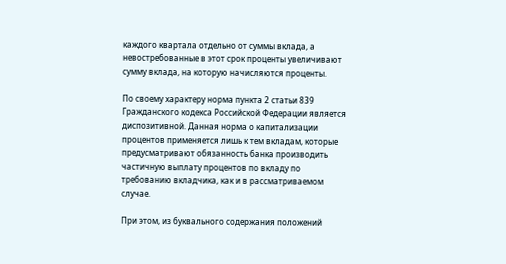каждого квартала отдельно от суммы вклада, а невостребованные в этот срок проценты увеличивают сумму вклада, на которую начисляются проценты.

По своему характеру норма пункта 2 статьи 839 Гражданского кодекса Российской Федерации является диспозитивной. Данная норма о капитализации процентов применяется лишь к тем вкладам, которые предусматривают обязанность банка производить частичную выплату процентов по вкладу по требованию вкладчика, как и в рассматриваемом случае.

При этом, из буквального содержания положений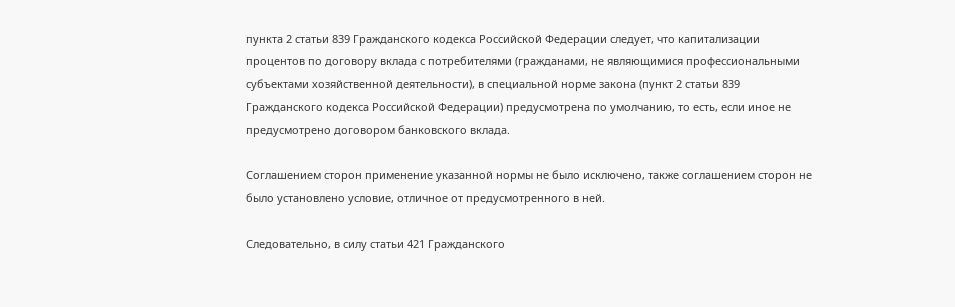пункта 2 статьи 839 Гражданского кодекса Российской Федерации следует, что капитализации процентов по договору вклада с потребителями (гражданами, не являющимися профессиональными субъектами хозяйственной деятельности), в специальной норме закона (пункт 2 статьи 839 Гражданского кодекса Российской Федерации) предусмотрена по умолчанию, то есть, если иное не предусмотрено договором банковского вклада.

Соглашением сторон применение указанной нормы не было исключено, также соглашением сторон не было установлено условие, отличное от предусмотренного в ней.

Следовательно, в силу статьи 421 Гражданского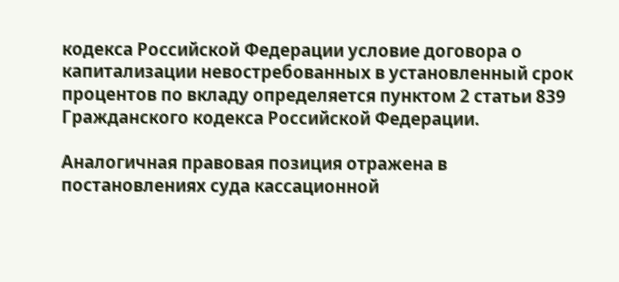кодекса Российской Федерации условие договора о капитализации невостребованных в установленный срок процентов по вкладу определяется пунктом 2 статьи 839 Гражданского кодекса Российской Федерации.

Аналогичная правовая позиция отражена в постановлениях суда кассационной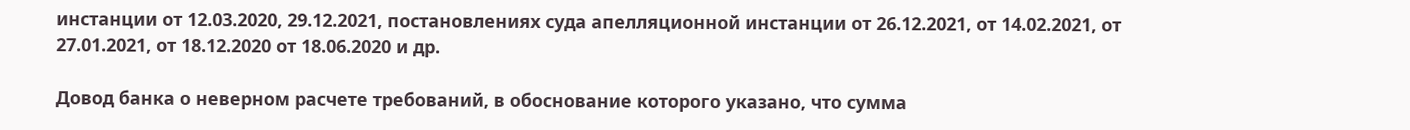инстанции от 12.03.2020, 29.12.2021, постановлениях суда апелляционной инстанции от 26.12.2021, от 14.02.2021, от 27.01.2021, от 18.12.2020 от 18.06.2020 и др.

Довод банка о неверном расчете требований, в обоснование которого указано, что сумма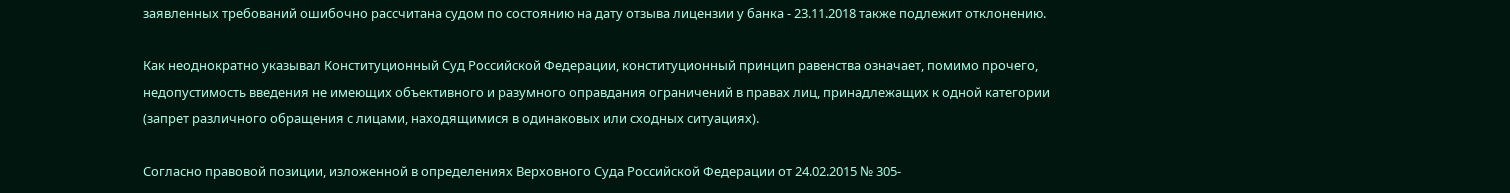заявленных требований ошибочно рассчитана судом по состоянию на дату отзыва лицензии у банка - 23.11.2018 также подлежит отклонению.

Как неоднократно указывал Конституционный Суд Российской Федерации, конституционный принцип равенства означает, помимо прочего, недопустимость введения не имеющих объективного и разумного оправдания ограничений в правах лиц, принадлежащих к одной категории (запрет различного обращения с лицами, находящимися в одинаковых или сходных ситуациях).

Согласно правовой позиции, изложенной в определениях Верховного Суда Российской Федерации от 24.02.2015 № 305-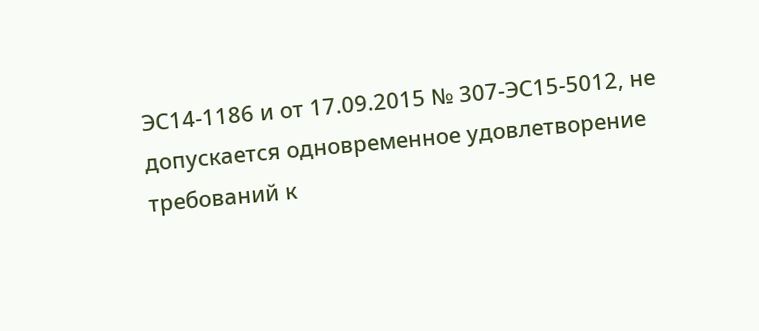ЭС14-1186 и от 17.09.2015 № 307-ЭС15-5012, не допускается одновременное удовлетворение требований к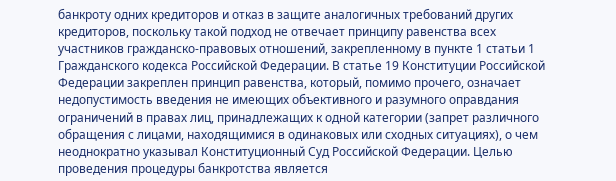банкроту одних кредиторов и отказ в защите аналогичных требований других кредиторов, поскольку такой подход не отвечает принципу равенства всех участников гражданско-правовых отношений, закрепленному в пункте 1 статьи 1 Гражданского кодекса Российской Федерации. В статье 19 Конституции Российской Федерации закреплен принцип равенства, который, помимо прочего, означает недопустимость введения не имеющих объективного и разумного оправдания ограничений в правах лиц, принадлежащих к одной категории (запрет различного обращения с лицами, находящимися в одинаковых или сходных ситуациях), о чем неоднократно указывал Конституционный Суд Российской Федерации. Целью проведения процедуры банкротства является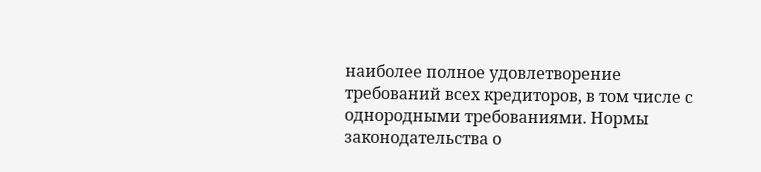наиболее полное удовлетворение требований всех кредиторов, в том числе с однородными требованиями. Нормы законодательства о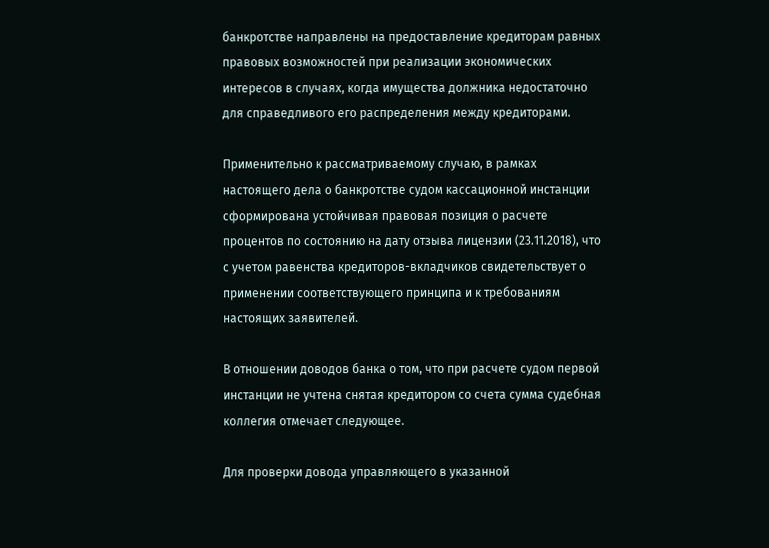банкротстве направлены на предоставление кредиторам равных правовых возможностей при реализации экономических интересов в случаях, когда имущества должника недостаточно для справедливого его распределения между кредиторами.

Применительно к рассматриваемому случаю, в рамках настоящего дела о банкротстве судом кассационной инстанции сформирована устойчивая правовая позиция о расчете процентов по состоянию на дату отзыва лицензии (23.11.2018), что с учетом равенства кредиторов-вкладчиков свидетельствует о применении соответствующего принципа и к требованиям настоящих заявителей.

В отношении доводов банка о том, что при расчете судом первой инстанции не учтена снятая кредитором со счета сумма судебная коллегия отмечает следующее.

Для проверки довода управляющего в указанной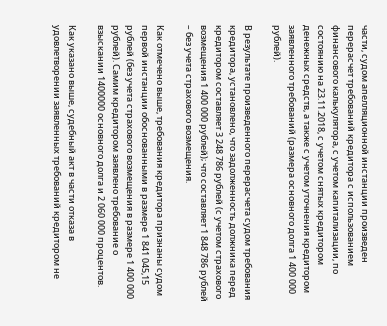части, судом апелляционной инстанции произведен перерасчет требований кредитора с использованием финансового калькулятора, с учетом капитализации, по состоянию на 23.11.2018, с учетом снятых кредитором денежных средств, а также с учетом уточнения кредитором заявленного требований (размера основного долга 1 400 000 рублей).

В результате произведенного перерасчета судом требования кредитора, установлено, что задолженность должника перед кредитором составляет 3 248 786 рублей (с учетом страхового возмещения 1 400 000 рублей); что составляет 1 848 786 рублей – без учета страхового возмещения.

Как отмечено выше, требования кредитора признаны судом первой инстанции обоснованными в размере 1 841 045,15 рублей (без учета страхового возмещения в размере 1 400 000 рублей). Самим кредитором заявлено требование о взыскании 1400000 основного долга и 2 060 000 процентов.

Как указано выше, судебный акт в части отказа в удовлетворении заявленных требований кредитором не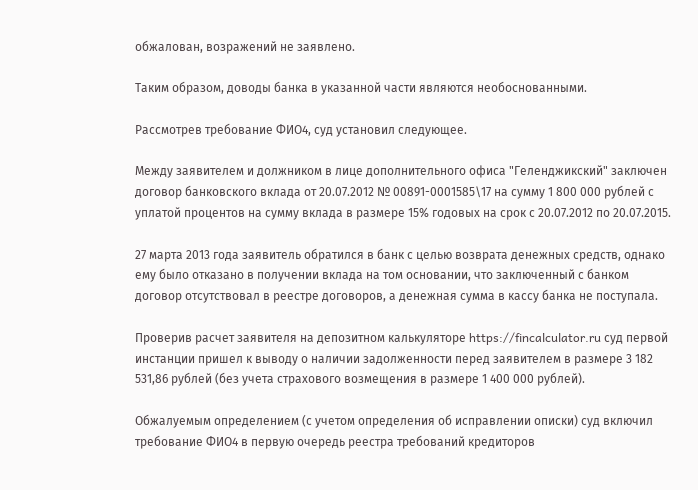обжалован, возражений не заявлено.

Таким образом, доводы банка в указанной части являются необоснованными.

Рассмотрев требование ФИО4, суд установил следующее.

Между заявителем и должником в лице дополнительного офиса "Геленджикский" заключен договор банковского вклада от 20.07.2012 № 00891-0001585\17 на сумму 1 800 000 рублей с уплатой процентов на сумму вклада в размере 15% годовых на срок с 20.07.2012 по 20.07.2015.

27 марта 2013 года заявитель обратился в банк с целью возврата денежных средств, однако ему было отказано в получении вклада на том основании, что заключенный с банком договор отсутствовал в реестре договоров, а денежная сумма в кассу банка не поступала.

Проверив расчет заявителя на депозитном калькуляторе https://fincalculator.ru суд первой инстанции пришел к выводу о наличии задолженности перед заявителем в размере 3 182 531,86 рублей (без учета страхового возмещения в размере 1 400 000 рублей).

Обжалуемым определением (с учетом определения об исправлении описки) суд включил требование ФИО4 в первую очередь реестра требований кредиторов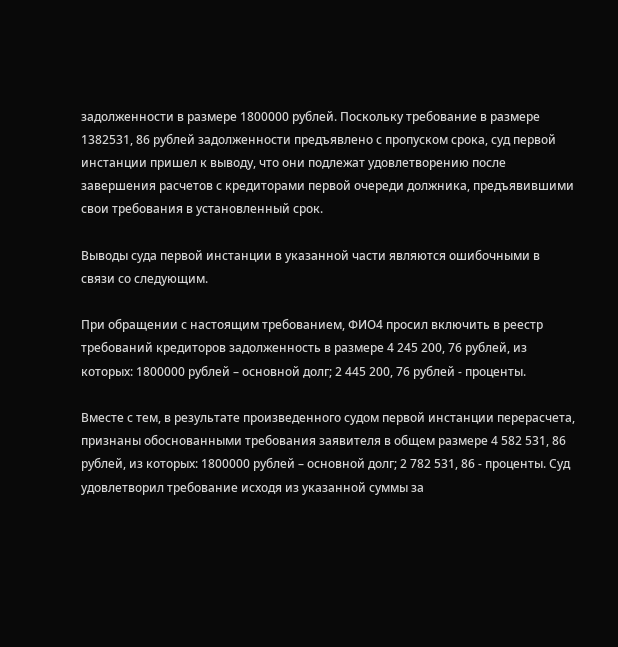задолженности в размере 1800000 рублей. Поскольку требование в размере 1382531, 86 рублей задолженности предъявлено с пропуском срока, суд первой инстанции пришел к выводу, что они подлежат удовлетворению после завершения расчетов с кредиторами первой очереди должника, предъявившими свои требования в установленный срок.

Выводы суда первой инстанции в указанной части являются ошибочными в связи со следующим.

При обращении с настоящим требованием, ФИО4 просил включить в реестр требований кредиторов задолженность в размере 4 245 200, 76 рублей, из которых: 1800000 рублей – основной долг; 2 445 200, 76 рублей - проценты.

Вместе с тем, в результате произведенного судом первой инстанции перерасчета, признаны обоснованными требования заявителя в общем размере 4 582 531, 86 рублей, из которых: 1800000 рублей – основной долг; 2 782 531, 86 - проценты. Суд удовлетворил требование исходя из указанной суммы за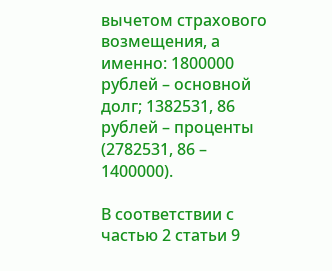вычетом страхового возмещения, а именно: 1800000 рублей – основной долг; 1382531, 86 рублей – проценты (2782531, 86 – 1400000).

В соответствии с частью 2 статьи 9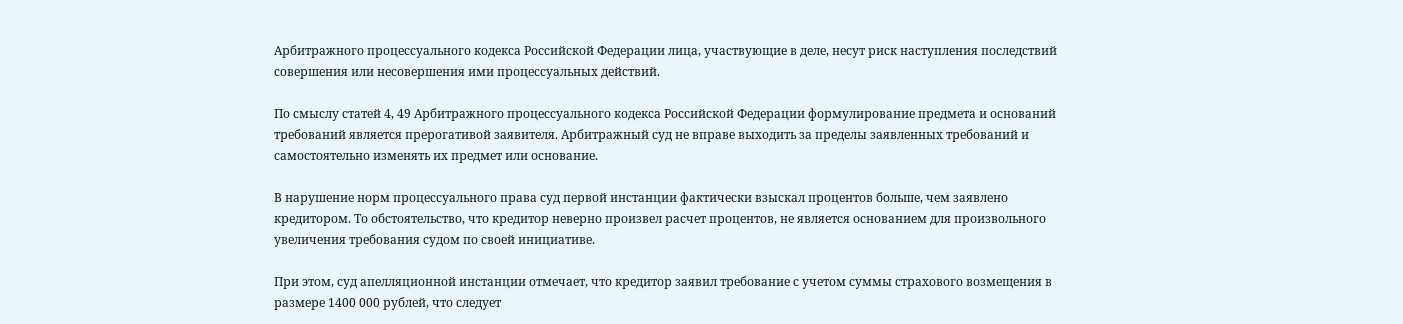Арбитражного процессуального кодекса Российской Федерации лица, участвующие в деле, несут риск наступления последствий совершения или несовершения ими процессуальных действий.

По смыслу статей 4, 49 Арбитражного процессуального кодекса Российской Федерации формулирование предмета и оснований требований является прерогативой заявителя. Арбитражный суд не вправе выходить за пределы заявленных требований и самостоятельно изменять их предмет или основание.

В нарушение норм процессуального права суд первой инстанции фактически взыскал процентов больше, чем заявлено кредитором. То обстоятельство, что кредитор неверно произвел расчет процентов, не является основанием для произвольного увеличения требования судом по своей инициативе.

При этом, суд апелляционной инстанции отмечает, что кредитор заявил требование с учетом суммы страхового возмещения в размере 1400 000 рублей, что следует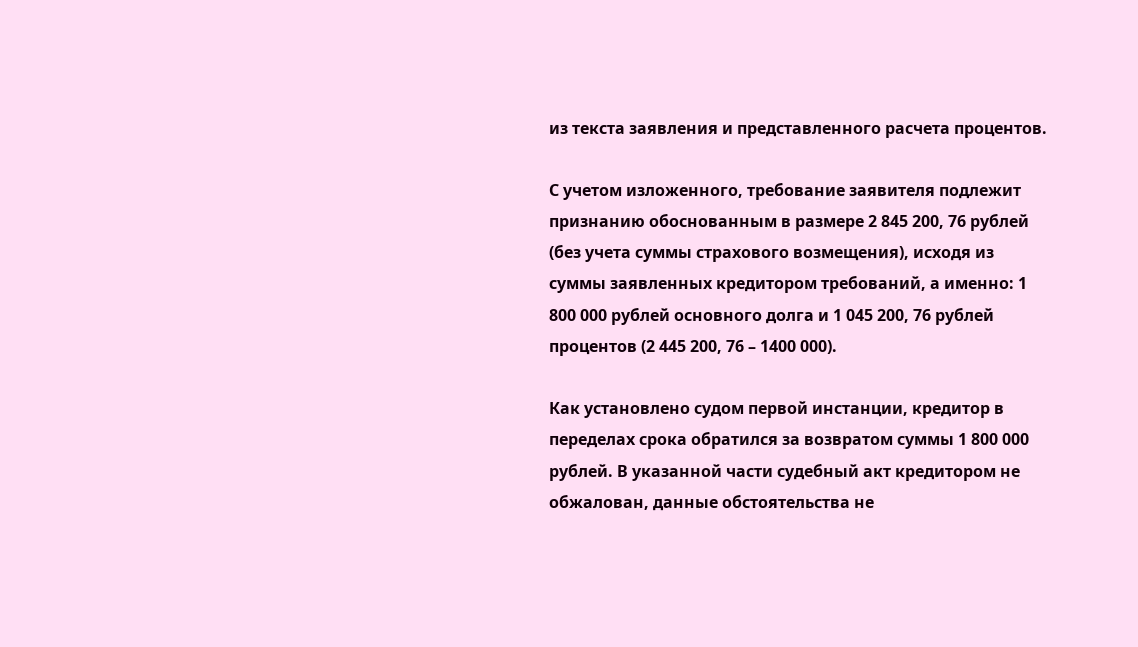из текста заявления и представленного расчета процентов.

С учетом изложенного, требование заявителя подлежит признанию обоснованным в размере 2 845 200, 76 рублей (без учета суммы страхового возмещения), исходя из суммы заявленных кредитором требований, а именно: 1 800 000 рублей основного долга и 1 045 200, 76 рублей процентов (2 445 200, 76 – 1400 000).

Как установлено судом первой инстанции, кредитор в переделах срока обратился за возвратом суммы 1 800 000 рублей. В указанной части судебный акт кредитором не обжалован, данные обстоятельства не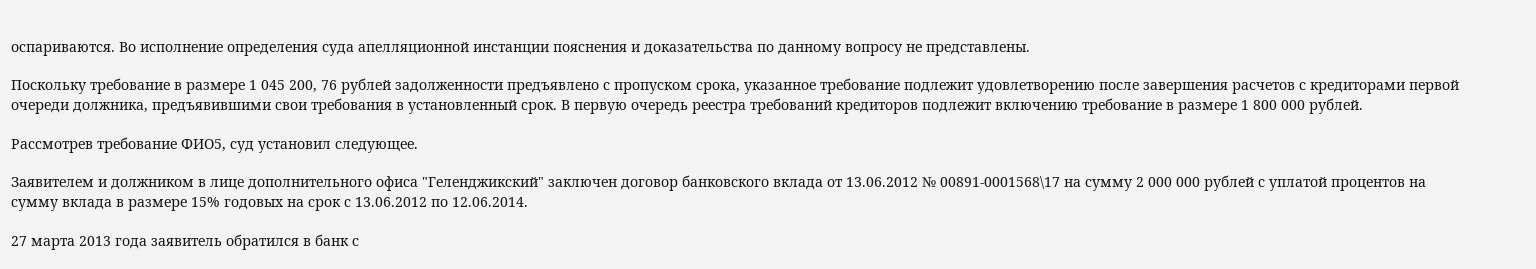оспариваются. Во исполнение определения суда апелляционной инстанции пояснения и доказательства по данному вопросу не представлены.

Поскольку требование в размере 1 045 200, 76 рублей задолженности предъявлено с пропуском срока, указанное требование подлежит удовлетворению после завершения расчетов с кредиторами первой очереди должника, предъявившими свои требования в установленный срок. В первую очередь реестра требований кредиторов подлежит включению требование в размере 1 800 000 рублей.

Рассмотрев требование ФИО5, суд установил следующее.

Заявителем и должником в лице дополнительного офиса "Геленджикский" заключен договор банковского вклада от 13.06.2012 № 00891-0001568\17 на сумму 2 000 000 рублей с уплатой процентов на сумму вклада в размере 15% годовых на срок с 13.06.2012 по 12.06.2014.

27 марта 2013 года заявитель обратился в банк с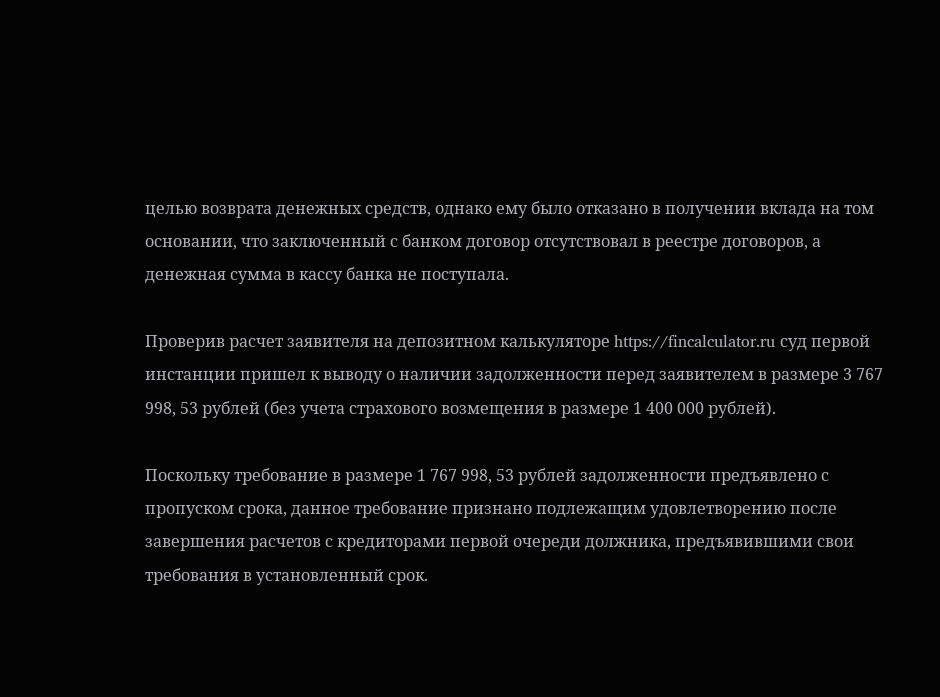целью возврата денежных средств, однако ему было отказано в получении вклада на том основании, что заключенный с банком договор отсутствовал в реестре договоров, а денежная сумма в кассу банка не поступала.

Проверив расчет заявителя на депозитном калькуляторе https://fincalculator.ru суд первой инстанции пришел к выводу о наличии задолженности перед заявителем в размере 3 767 998, 53 рублей (без учета страхового возмещения в размере 1 400 000 рублей).

Поскольку требование в размере 1 767 998, 53 рублей задолженности предъявлено с пропуском срока, данное требование признано подлежащим удовлетворению после завершения расчетов с кредиторами первой очереди должника, предъявившими свои требования в установленный срок.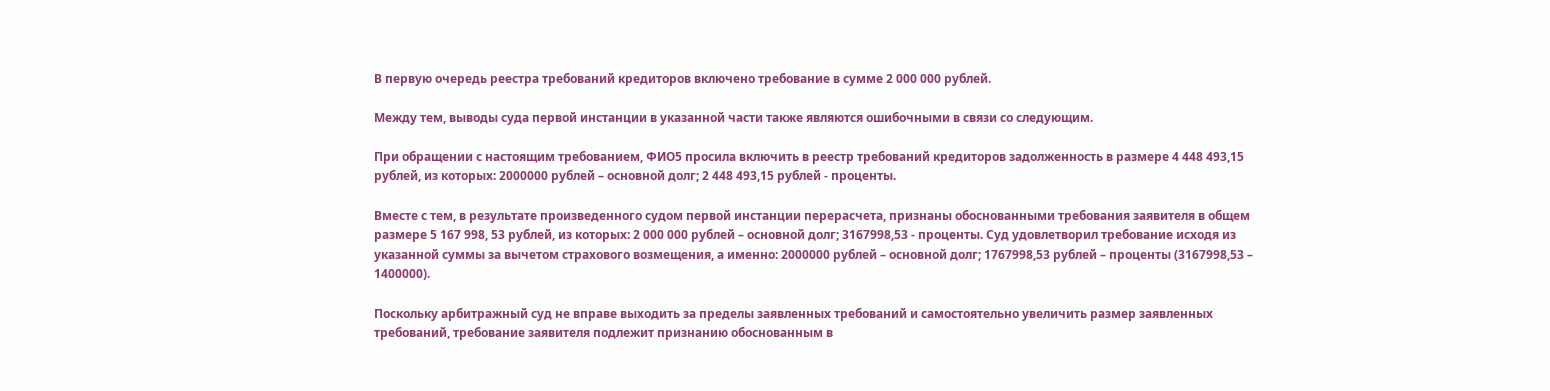В первую очередь реестра требований кредиторов включено требование в сумме 2 000 000 рублей.

Между тем, выводы суда первой инстанции в указанной части также являются ошибочными в связи со следующим.

При обращении с настоящим требованием, ФИО5 просила включить в реестр требований кредиторов задолженность в размере 4 448 493,15 рублей, из которых: 2000000 рублей – основной долг; 2 448 493,15 рублей - проценты.

Вместе с тем, в результате произведенного судом первой инстанции перерасчета, признаны обоснованными требования заявителя в общем размере 5 167 998, 53 рублей, из которых: 2 000 000 рублей – основной долг; 3167998,53 - проценты. Суд удовлетворил требование исходя из указанной суммы за вычетом страхового возмещения, а именно: 2000000 рублей – основной долг; 1767998,53 рублей – проценты (3167998,53 – 1400000).

Поскольку арбитражный суд не вправе выходить за пределы заявленных требований и самостоятельно увеличить размер заявленных требований, требование заявителя подлежит признанию обоснованным в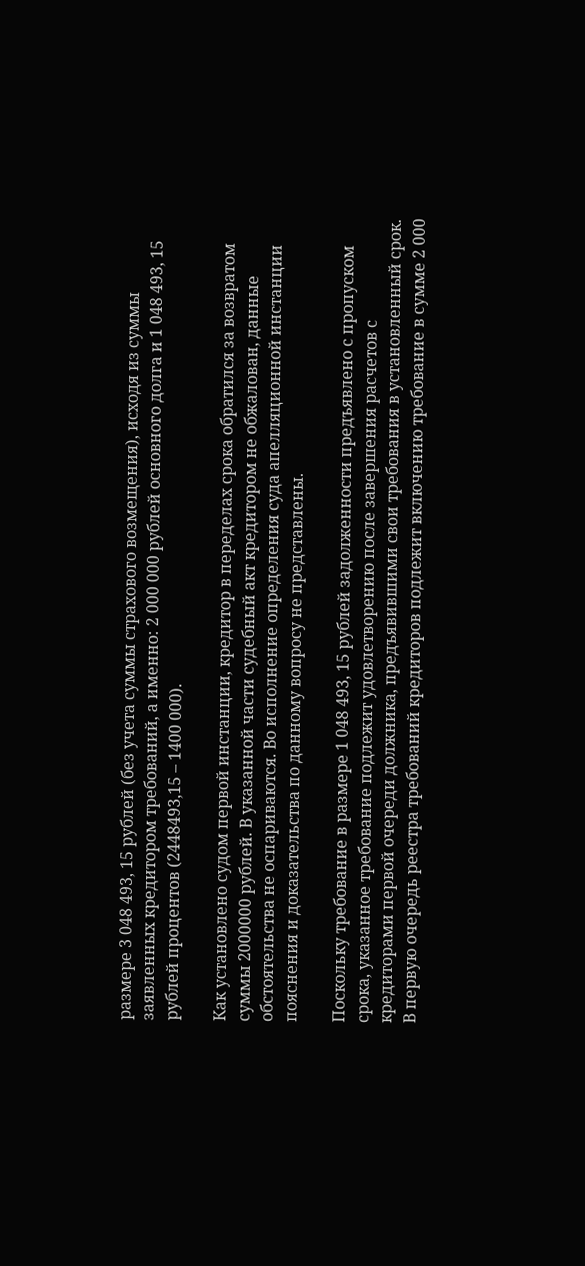размере 3 048 493, 15 рублей (без учета суммы страхового возмещения), исходя из суммы заявленных кредитором требований, а именно: 2 000 000 рублей основного долга и 1 048 493, 15 рублей процентов (2448493,15 – 1400 000).

Как установлено судом первой инстанции, кредитор в переделах срока обратился за возвратом суммы 2000000 рублей. В указанной части судебный акт кредитором не обжалован, данные обстоятельства не оспариваются. Во исполнение определения суда апелляционной инстанции пояснения и доказательства по данному вопросу не представлены.

Поскольку требование в размере 1 048 493, 15 рублей задолженности предъявлено с пропуском срока, указанное требование подлежит удовлетворению после завершения расчетов с кредиторами первой очереди должника, предъявившими свои требования в установленный срок. В первую очередь реестра требований кредиторов подлежит включению требование в сумме 2 000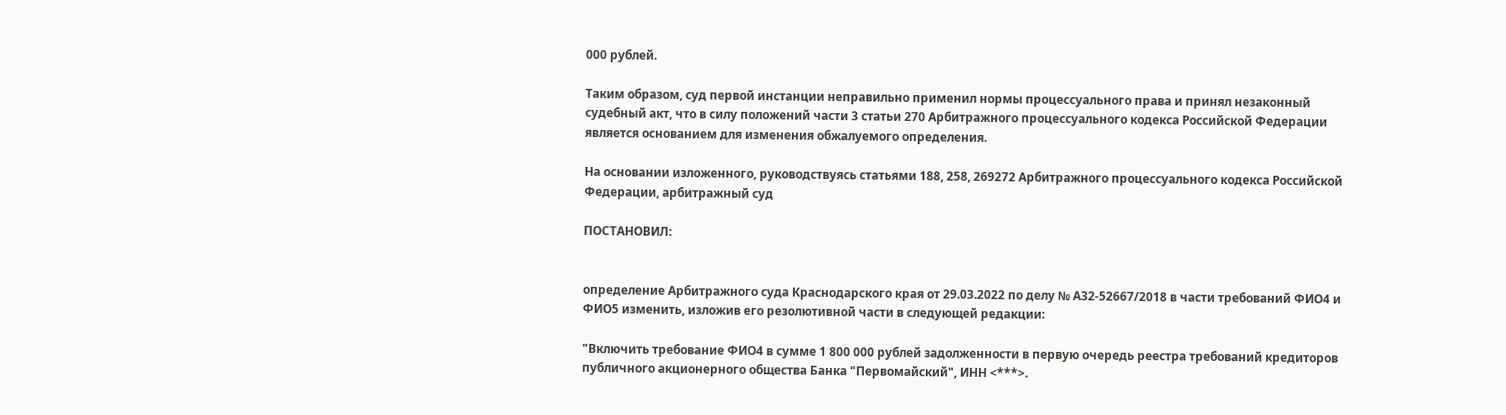000 рублей.

Таким образом, суд первой инстанции неправильно применил нормы процессуального права и принял незаконный судебный акт, что в силу положений части 3 статьи 270 Арбитражного процессуального кодекса Российской Федерации является основанием для изменения обжалуемого определения.

На основании изложенного, руководствуясь статьями 188, 258, 269272 Арбитражного процессуального кодекса Российской Федерации, арбитражный суд

ПОСТАНОВИЛ:


определение Арбитражного суда Краснодарского края от 29.03.2022 по делу № А32-52667/2018 в части требований ФИО4 и ФИО5 изменить, изложив его резолютивной части в следующей редакции:

"Включить требование ФИО4 в сумме 1 800 000 рублей задолженности в первую очередь реестра требований кредиторов публичного акционерного общества Банка "Первомайский", ИНН <***>.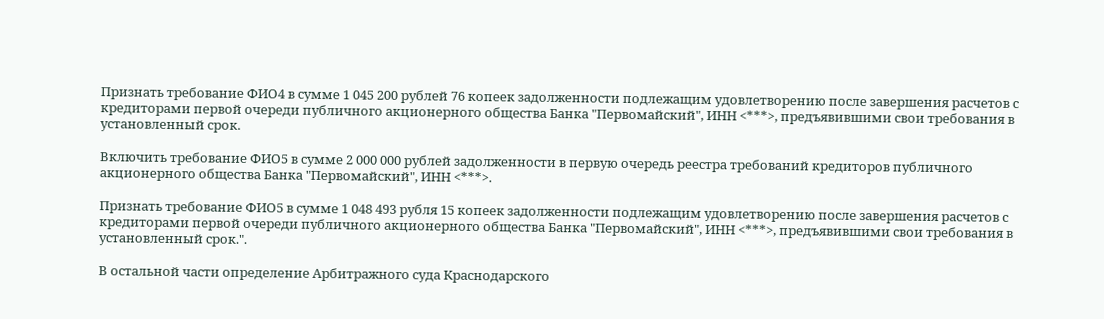Признать требование ФИО4 в сумме 1 045 200 рублей 76 копеек задолженности подлежащим удовлетворению после завершения расчетов с кредиторами первой очереди публичного акционерного общества Банка "Первомайский", ИНН <***>, предъявившими свои требования в установленный срок.

Включить требование ФИО5 в сумме 2 000 000 рублей задолженности в первую очередь реестра требований кредиторов публичного акционерного общества Банка "Первомайский", ИНН <***>.

Признать требование ФИО5 в сумме 1 048 493 рубля 15 копеек задолженности подлежащим удовлетворению после завершения расчетов с кредиторами первой очереди публичного акционерного общества Банка "Первомайский", ИНН <***>, предъявившими свои требования в установленный срок.".

В остальной части определение Арбитражного суда Краснодарского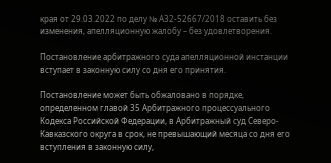края от 29.03.2022 по делу № А32-52667/2018 оставить без изменения, апелляционную жалобу – без удовлетворения.

Постановление арбитражного суда апелляционной инстанции вступает в законную силу со дня его принятия.

Постановление может быть обжаловано в порядке, определенном главой 35 Арбитражного процессуального Кодекса Российской Федерации, в Арбитражный суд Северо-Кавказского округа в срок, не превышающий месяца со дня его вступления в законную силу,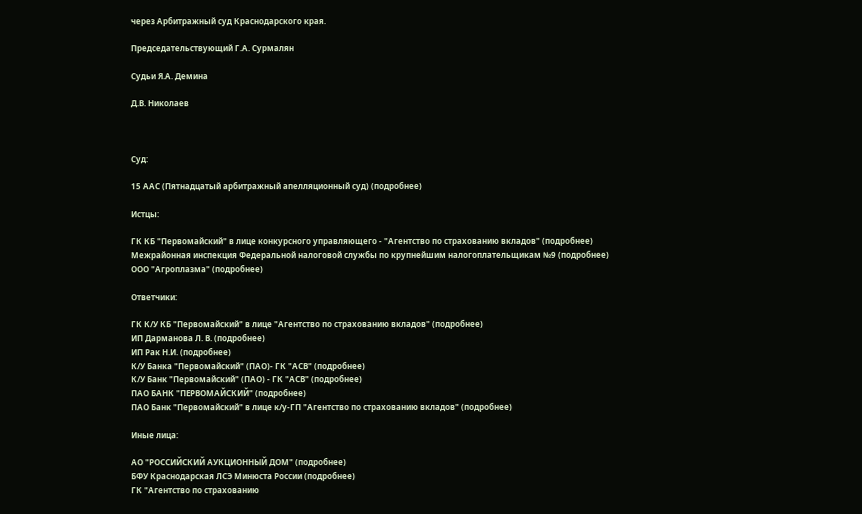через Арбитражный суд Краснодарского края.

Председательствующий Г.А. Сурмалян

Судьи Я.А. Демина

Д.В. Николаев



Суд:

15 ААС (Пятнадцатый арбитражный апелляционный суд) (подробнее)

Истцы:

ГК КБ "Первомайский" в лице конкурсного управляющего - "Агентство по страхованию вкладов" (подробнее)
Межрайонная инспекция Федеральной налоговой службы по крупнейшим налогоплательщикам №9 (подробнее)
ООО "Агроплазма" (подробнее)

Ответчики:

ГК К/У КБ "Первомайский" в лице "Агентство по страхованию вкладов" (подробнее)
ИП Дарманова Л. В. (подробнее)
ИП Рак Н.И. (подробнее)
К/У Банка "Первомайский" (ПАО)- ГК "АСВ" (подробнее)
К/У Банк "Первомайский" (ПАО) - ГК "АСВ" (подробнее)
ПАО БАНК "ПЕРВОМАЙСКИЙ" (подробнее)
ПАО Банк "Первомайский" в лице к/у-ГП "Агентство по страхованию вкладов" (подробнее)

Иные лица:

АО "РОССИЙСКИЙ АУКЦИОННЫЙ ДОМ" (подробнее)
БФУ Краснодарская ЛСЭ Минюста России (подробнее)
ГК "Агентство по страхованию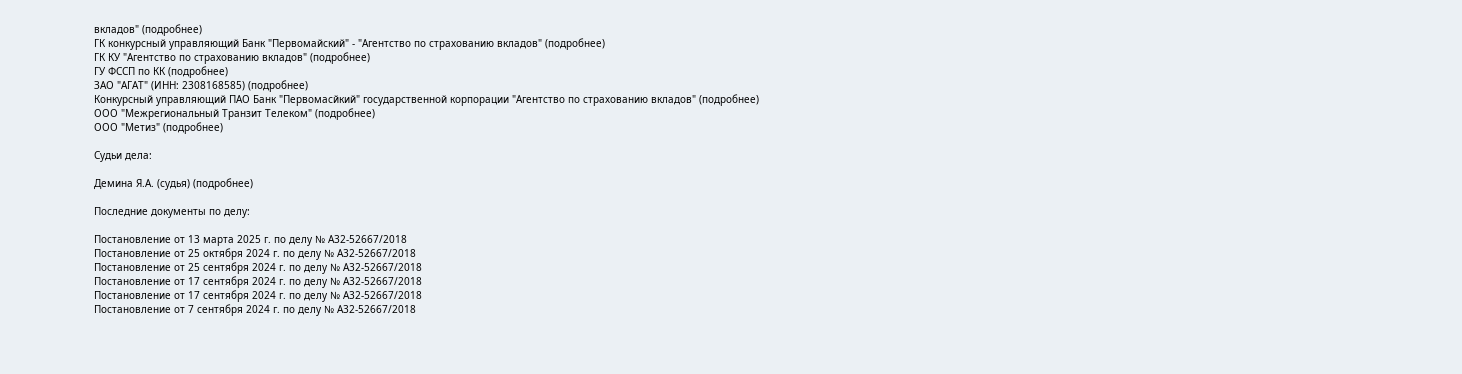вкладов" (подробнее)
ГК конкурсный управляющий Банк "Первомайский" - "Агентство по страхованию вкладов" (подробнее)
ГК КУ "Агентство по страхованию вкладов" (подробнее)
ГУ ФССП по КК (подробнее)
ЗАО "АГАТ" (ИНН: 2308168585) (подробнее)
Конкурсный управляющий ПАО Банк "Первомасйкий" государственной корпорации "Агентство по страхованию вкладов" (подробнее)
ООО "Межрегиональный Транзит Телеком" (подробнее)
ООО "Метиз" (подробнее)

Судьи дела:

Демина Я.А. (судья) (подробнее)

Последние документы по делу:

Постановление от 13 марта 2025 г. по делу № А32-52667/2018
Постановление от 25 октября 2024 г. по делу № А32-52667/2018
Постановление от 25 сентября 2024 г. по делу № А32-52667/2018
Постановление от 17 сентября 2024 г. по делу № А32-52667/2018
Постановление от 17 сентября 2024 г. по делу № А32-52667/2018
Постановление от 7 сентября 2024 г. по делу № А32-52667/2018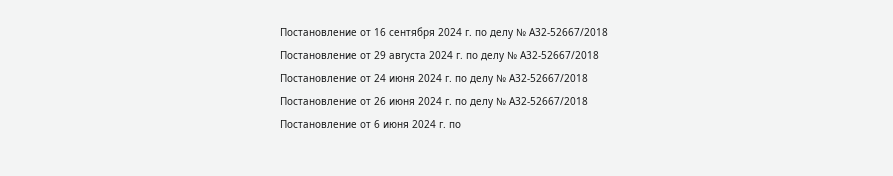Постановление от 16 сентября 2024 г. по делу № А32-52667/2018
Постановление от 29 августа 2024 г. по делу № А32-52667/2018
Постановление от 24 июня 2024 г. по делу № А32-52667/2018
Постановление от 26 июня 2024 г. по делу № А32-52667/2018
Постановление от 6 июня 2024 г. по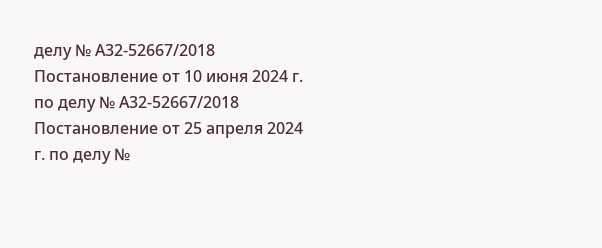делу № А32-52667/2018
Постановление от 10 июня 2024 г. по делу № А32-52667/2018
Постановление от 25 апреля 2024 г. по делу №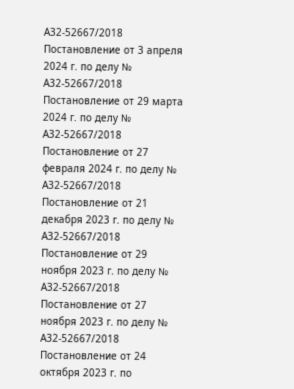А32-52667/2018
Постановление от 3 апреля 2024 г. по делу № А32-52667/2018
Постановление от 29 марта 2024 г. по делу № А32-52667/2018
Постановление от 27 февраля 2024 г. по делу № А32-52667/2018
Постановление от 21 декабря 2023 г. по делу № А32-52667/2018
Постановление от 29 ноября 2023 г. по делу № А32-52667/2018
Постановление от 27 ноября 2023 г. по делу № А32-52667/2018
Постановление от 24 октября 2023 г. по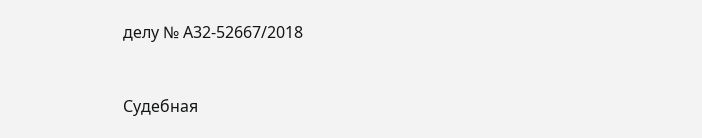делу № А32-52667/2018


Судебная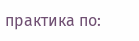практика по: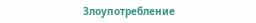Злоупотребление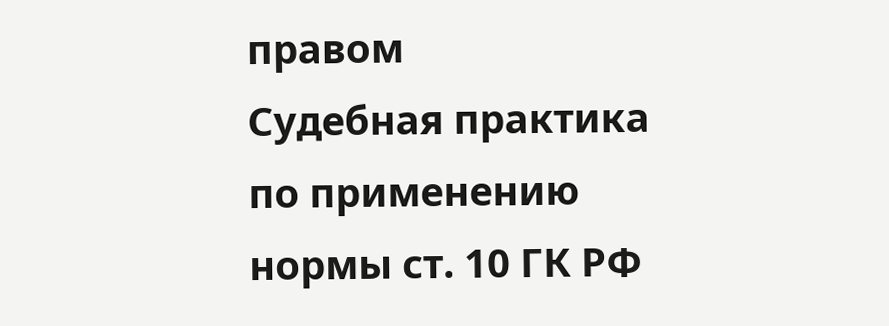правом
Судебная практика по применению нормы ст. 10 ГК РФ